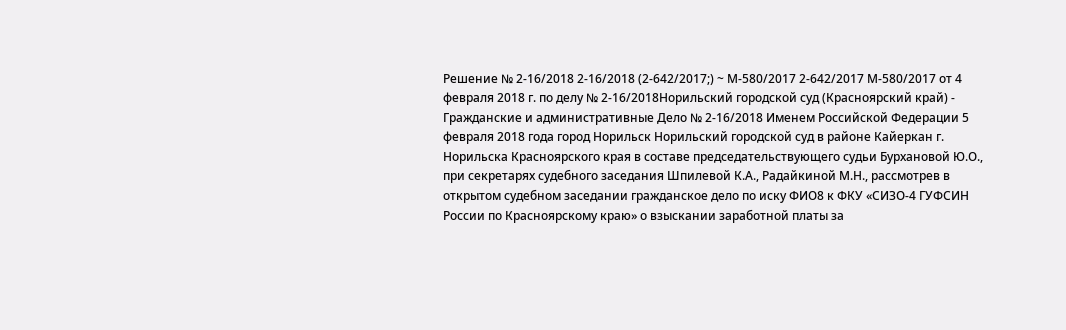Решение № 2-16/2018 2-16/2018 (2-642/2017;) ~ М-580/2017 2-642/2017 М-580/2017 от 4 февраля 2018 г. по делу № 2-16/2018Норильский городской суд (Красноярский край) - Гражданские и административные Дело № 2-16/2018 Именем Российской Федерации 5 февраля 2018 года город Норильск Норильский городской суд в районе Кайеркан г. Норильска Красноярского края в составе председательствующего судьи Бурхановой Ю.О., при секретарях судебного заседания Шпилевой К.А., Радайкиной М.Н., рассмотрев в открытом судебном заседании гражданское дело по иску ФИО8 к ФКУ «СИЗО-4 ГУФСИН России по Красноярскому краю» о взыскании заработной платы за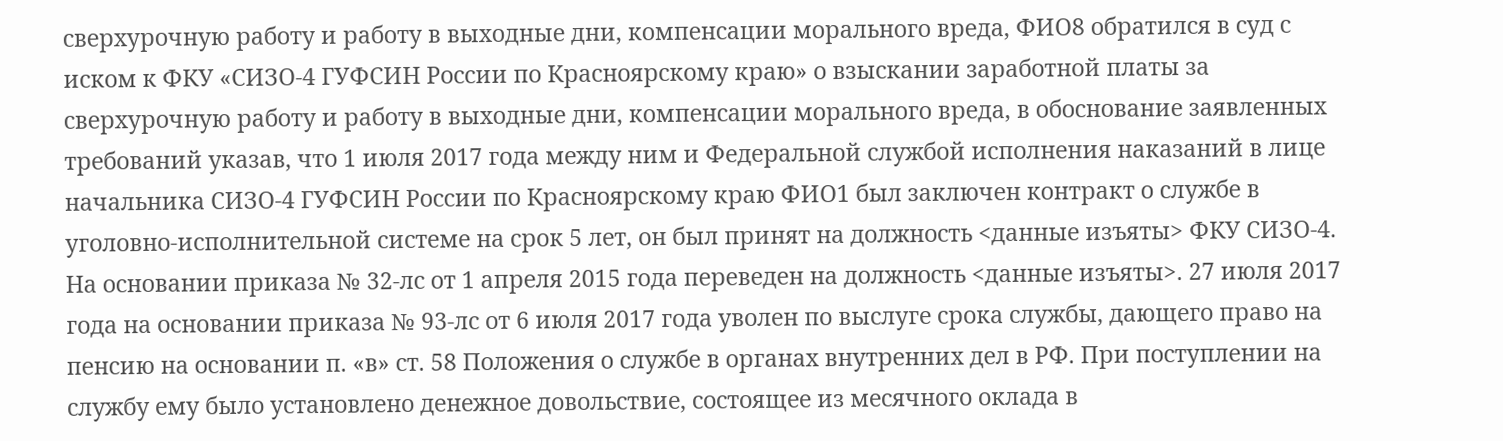сверхурочную работу и работу в выходные дни, компенсации морального вреда, ФИО8 обратился в суд с иском к ФКУ «СИЗО-4 ГУФСИН России по Красноярскому краю» о взыскании заработной платы за сверхурочную работу и работу в выходные дни, компенсации морального вреда, в обоснование заявленных требований указав, что 1 июля 2017 года между ним и Федеральной службой исполнения наказаний в лице начальника СИЗО-4 ГУФСИН России по Красноярскому краю ФИО1 был заключен контракт о службе в уголовно-исполнительной системе на срок 5 лет, он был принят на должность <данные изъяты> ФКУ СИЗО-4. На основании приказа № 32-лс от 1 апреля 2015 года переведен на должность <данные изъяты>. 27 июля 2017 года на основании приказа № 93-лс от 6 июля 2017 года уволен по выслуге срока службы, дающего право на пенсию на основании п. «в» ст. 58 Положения о службе в органах внутренних дел в РФ. При поступлении на службу ему было установлено денежное довольствие, состоящее из месячного оклада в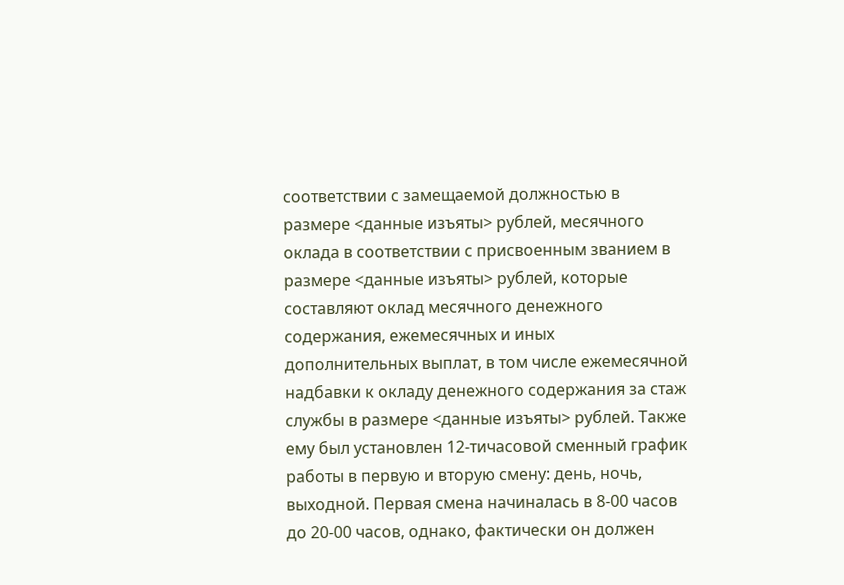соответствии с замещаемой должностью в размере <данные изъяты> рублей, месячного оклада в соответствии с присвоенным званием в размере <данные изъяты> рублей, которые составляют оклад месячного денежного содержания, ежемесячных и иных дополнительных выплат, в том числе ежемесячной надбавки к окладу денежного содержания за стаж службы в размере <данные изъяты> рублей. Также ему был установлен 12-тичасовой сменный график работы в первую и вторую смену: день, ночь, выходной. Первая смена начиналась в 8-00 часов до 20-00 часов, однако, фактически он должен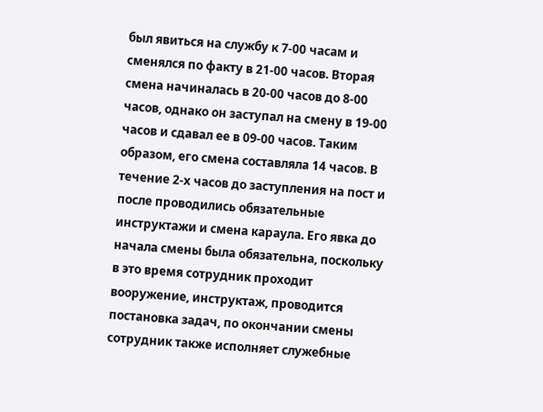был явиться на службу к 7-00 часам и сменялся по факту в 21-00 часов. Вторая смена начиналась в 20-00 часов до 8-00 часов, однако он заступал на смену в 19-00 часов и сдавал ее в 09-00 часов. Таким образом, его смена составляла 14 часов. В течение 2-х часов до заступления на пост и после проводились обязательные инструктажи и смена караула. Его явка до начала смены была обязательна, поскольку в это время сотрудник проходит вооружение, инструктаж, проводится постановка задач, по окончании смены сотрудник также исполняет служебные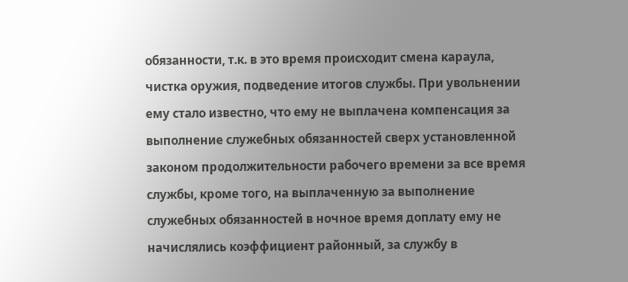обязанности, т.к. в это время происходит смена караула, чистка оружия, подведение итогов службы. При увольнении ему стало известно, что ему не выплачена компенсация за выполнение служебных обязанностей сверх установленной законом продолжительности рабочего времени за все время службы, кроме того, на выплаченную за выполнение служебных обязанностей в ночное время доплату ему не начислялись коэффициент районный, за службу в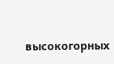высокогорных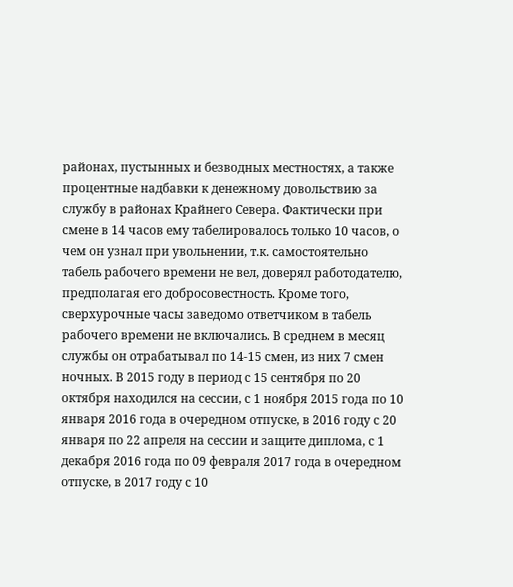районах, пустынных и безводных местностях, а также процентные надбавки к денежному довольствию за службу в районах Крайнего Севера. Фактически при смене в 14 часов ему табелировалось только 10 часов, о чем он узнал при увольнении, т.к. самостоятельно табель рабочего времени не вел, доверял работодателю, предполагая его добросовестность. Кроме того, сверхурочные часы заведомо ответчиком в табель рабочего времени не включались. В среднем в месяц службы он отрабатывал по 14-15 смен, из них 7 смен ночных. В 2015 году в период с 15 сентября по 20 октября находился на сессии, с 1 ноября 2015 года по 10 января 2016 года в очередном отпуске, в 2016 году с 20 января по 22 апреля на сессии и защите диплома, с 1 декабря 2016 года по 09 февраля 2017 года в очередном отпуске, в 2017 году с 10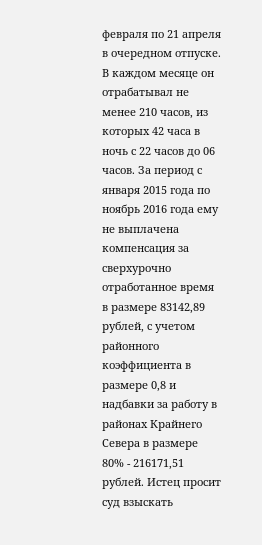февраля по 21 апреля в очередном отпуске. В каждом месяце он отрабатывал не менее 210 часов, из которых 42 часа в ночь с 22 часов до 06 часов. За период с января 2015 года по ноябрь 2016 года ему не выплачена компенсация за сверхурочно отработанное время в размере 83142,89 рублей, с учетом районного коэффициента в размере 0,8 и надбавки за работу в районах Крайнего Севера в размере 80% - 216171,51 рублей. Истец просит суд взыскать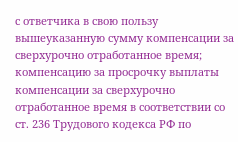с ответчика в свою пользу вышеуказанную сумму компенсации за сверхурочно отработанное время; компенсацию за просрочку выплаты компенсации за сверхурочно отработанное время в соответствии со ст. 236 Трудового кодекса РФ по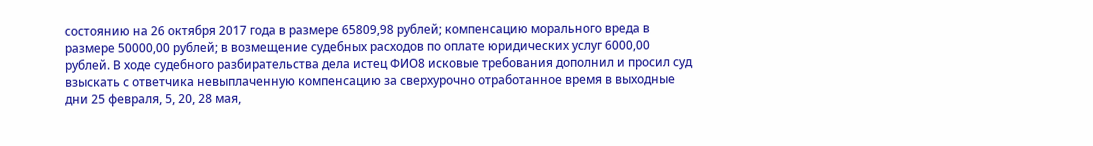состоянию на 26 октября 2017 года в размере 65809,98 рублей; компенсацию морального вреда в размере 50000,00 рублей; в возмещение судебных расходов по оплате юридических услуг 6000,00 рублей. В ходе судебного разбирательства дела истец ФИО8 исковые требования дополнил и просил суд взыскать с ответчика невыплаченную компенсацию за сверхурочно отработанное время в выходные дни 25 февраля, 5, 20, 28 мая,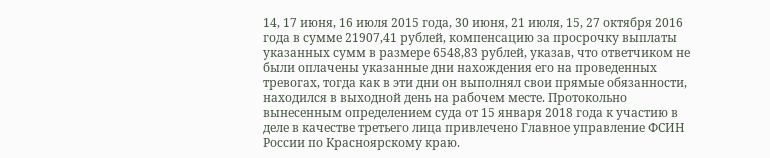14, 17 июня, 16 июля 2015 года, 30 июня, 21 июля, 15, 27 октября 2016 года в сумме 21907,41 рублей, компенсацию за просрочку выплаты указанных сумм в размере 6548,83 рублей, указав, что ответчиком не были оплачены указанные дни нахождения его на проведенных тревогах, тогда как в эти дни он выполнял свои прямые обязанности, находился в выходной день на рабочем месте. Протокольно вынесенным определением суда от 15 января 2018 года к участию в деле в качестве третьего лица привлечено Главное управление ФСИН России по Красноярскому краю.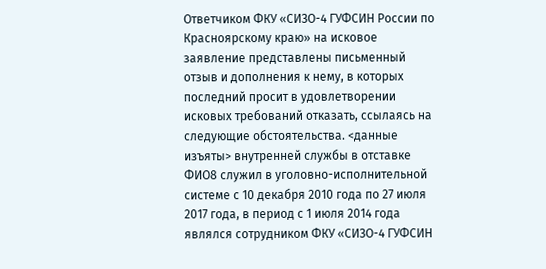Ответчиком ФКУ «СИЗО-4 ГУФСИН России по Красноярскому краю» на исковое заявление представлены письменный отзыв и дополнения к нему, в которых последний просит в удовлетворении исковых требований отказать, ссылаясь на следующие обстоятельства. <данные изъяты> внутренней службы в отставке ФИО8 служил в уголовно-исполнительной системе с 10 декабря 2010 года по 27 июля 2017 года, в период с 1 июля 2014 года являлся сотрудником ФКУ «СИЗО-4 ГУФСИН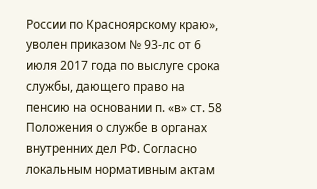России по Красноярскому краю», уволен приказом № 93-лс от 6 июля 2017 года по выслуге срока службы, дающего право на пенсию на основании п. «в» ст. 58 Положения о службе в органах внутренних дел РФ. Согласно локальным нормативным актам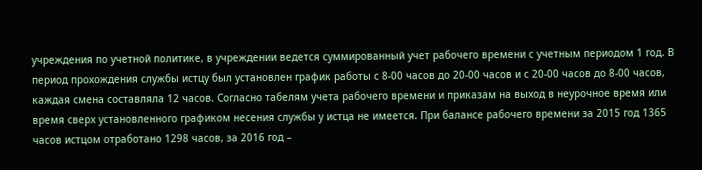учреждения по учетной политике, в учреждении ведется суммированный учет рабочего времени с учетным периодом 1 год. В период прохождения службы истцу был установлен график работы с 8-00 часов до 20-00 часов и с 20-00 часов до 8-00 часов, каждая смена составляла 12 часов. Согласно табелям учета рабочего времени и приказам на выход в неурочное время или время сверх установленного графиком несения службы у истца не имеется. При балансе рабочего времени за 2015 год 1365 часов истцом отработано 1298 часов, за 2016 год –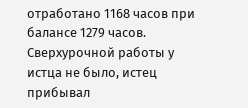отработано 1168 часов при балансе 1279 часов. Сверхурочной работы у истца не было, истец прибывал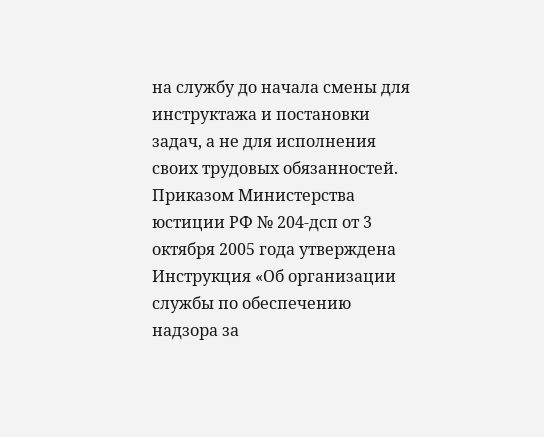на службу до начала смены для инструктажа и постановки задач, а не для исполнения своих трудовых обязанностей. Приказом Министерства юстиции РФ № 204-дсп от 3 октября 2005 года утверждена Инструкция «Об организации службы по обеспечению надзора за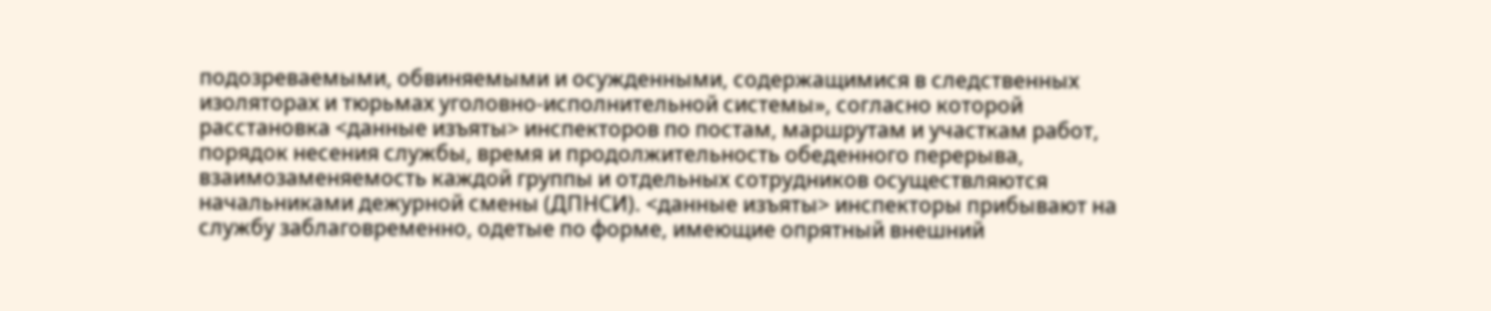подозреваемыми, обвиняемыми и осужденными, содержащимися в следственных изоляторах и тюрьмах уголовно-исполнительной системы», согласно которой расстановка <данные изъяты> инспекторов по постам, маршрутам и участкам работ, порядок несения службы, время и продолжительность обеденного перерыва, взаимозаменяемость каждой группы и отдельных сотрудников осуществляются начальниками дежурной смены (ДПНСИ). <данные изъяты> инспекторы прибывают на службу заблаговременно, одетые по форме, имеющие опрятный внешний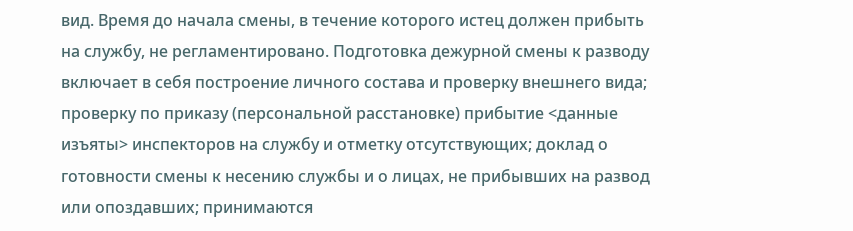вид. Время до начала смены, в течение которого истец должен прибыть на службу, не регламентировано. Подготовка дежурной смены к разводу включает в себя построение личного состава и проверку внешнего вида; проверку по приказу (персональной расстановке) прибытие <данные изъяты> инспекторов на службу и отметку отсутствующих; доклад о готовности смены к несению службы и о лицах, не прибывших на развод или опоздавших; принимаются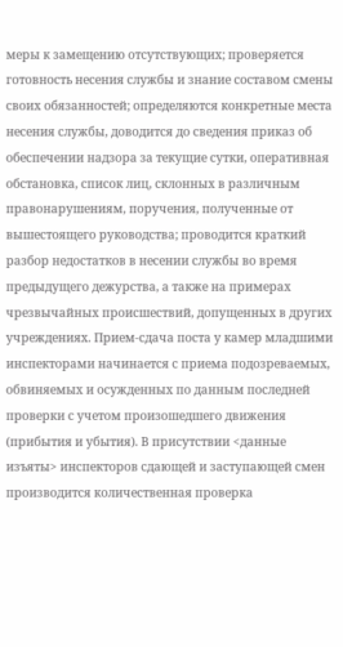меры к замещению отсутствующих; проверяется готовность несения службы и знание составом смены своих обязанностей; определяются конкретные места несения службы, доводится до сведения приказ об обеспечении надзора за текущие сутки, оперативная обстановка, список лиц, склонных в различным правонарушениям, поручения, полученные от вышестоящего руководства; проводится краткий разбор недостатков в несении службы во время предыдущего дежурства, а также на примерах чрезвычайных происшествий, допущенных в других учреждениях. Прием-сдача поста у камер младшими инспекторами начинается с приема подозреваемых, обвиняемых и осужденных по данным последней проверки с учетом произошедшего движения (прибытия и убытия). В присутствии <данные изъяты> инспекторов сдающей и заступающей смен производится количественная проверка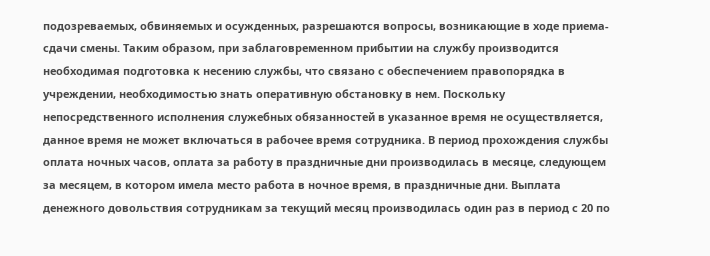подозреваемых, обвиняемых и осужденных, разрешаются вопросы, возникающие в ходе приема-сдачи смены. Таким образом, при заблаговременном прибытии на службу производится необходимая подготовка к несению службы, что связано с обеспечением правопорядка в учреждении, необходимостью знать оперативную обстановку в нем. Поскольку непосредственного исполнения служебных обязанностей в указанное время не осуществляется, данное время не может включаться в рабочее время сотрудника. В период прохождения службы оплата ночных часов, оплата за работу в праздничные дни производилась в месяце, следующем за месяцем, в котором имела место работа в ночное время, в праздничные дни. Выплата денежного довольствия сотрудникам за текущий месяц производилась один раз в период с 20 по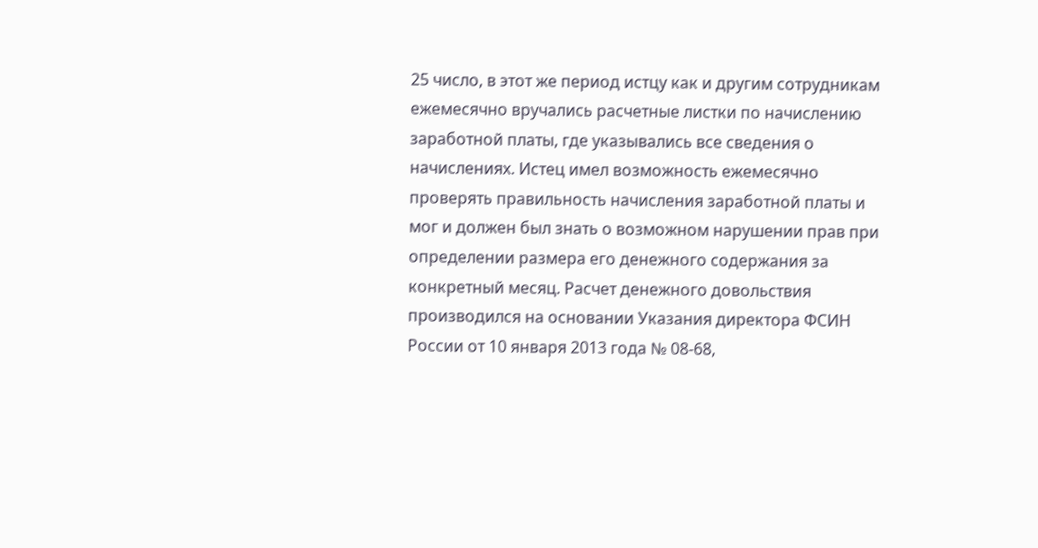25 число, в этот же период истцу как и другим сотрудникам ежемесячно вручались расчетные листки по начислению заработной платы, где указывались все сведения о начислениях. Истец имел возможность ежемесячно проверять правильность начисления заработной платы и мог и должен был знать о возможном нарушении прав при определении размера его денежного содержания за конкретный месяц. Расчет денежного довольствия производился на основании Указания директора ФСИН России от 10 января 2013 года № 08-68,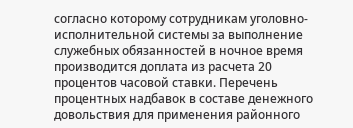согласно которому сотрудникам уголовно-исполнительной системы за выполнение служебных обязанностей в ночное время производится доплата из расчета 20 процентов часовой ставки. Перечень процентных надбавок в составе денежного довольствия для применения районного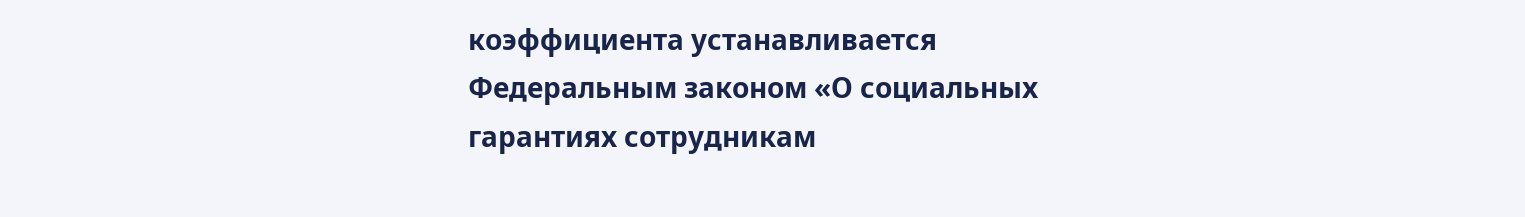коэффициента устанавливается Федеральным законом «О социальных гарантиях сотрудникам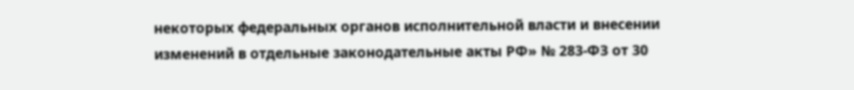некоторых федеральных органов исполнительной власти и внесении изменений в отдельные законодательные акты РФ» № 283-ФЗ от 30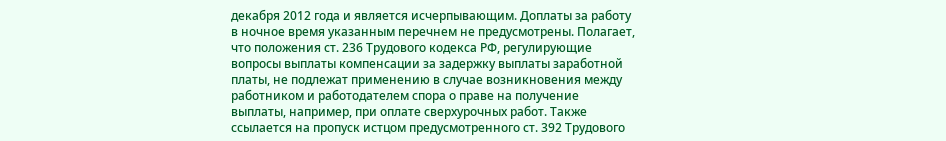декабря 2012 года и является исчерпывающим. Доплаты за работу в ночное время указанным перечнем не предусмотрены. Полагает, что положения ст. 236 Трудового кодекса РФ, регулирующие вопросы выплаты компенсации за задержку выплаты заработной платы, не подлежат применению в случае возникновения между работником и работодателем спора о праве на получение выплаты, например, при оплате сверхурочных работ. Также ссылается на пропуск истцом предусмотренного ст. 392 Трудового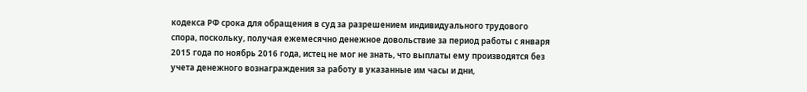кодекса РФ срока для обращения в суд за разрешением индивидуального трудового спора, поскольку, получая ежемесячно денежное довольствие за период работы с января 2015 года по ноябрь 2016 года, истец не мог не знать, что выплаты ему производятся без учета денежного вознаграждения за работу в указанные им часы и дни,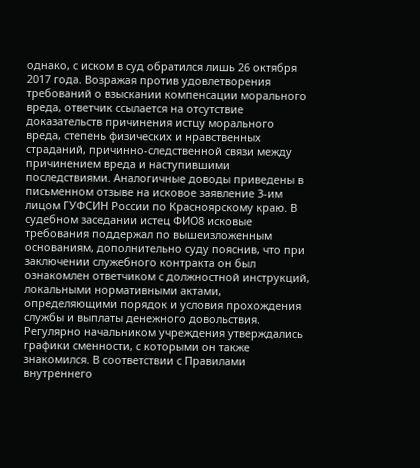однако, с иском в суд обратился лишь 26 октября 2017 года. Возражая против удовлетворения требований о взыскании компенсации морального вреда, ответчик ссылается на отсутствие доказательств причинения истцу морального вреда, степень физических и нравственных страданий, причинно-следственной связи между причинением вреда и наступившими последствиями. Аналогичные доводы приведены в письменном отзыве на исковое заявление 3-им лицом ГУФСИН России по Красноярскому краю. В судебном заседании истец ФИО8 исковые требования поддержал по вышеизложенным основаниям, дополнительно суду пояснив, что при заключении служебного контракта он был ознакомлен ответчиком с должностной инструкций, локальными нормативными актами, определяющими порядок и условия прохождения службы и выплаты денежного довольствия. Регулярно начальником учреждения утверждались графики сменности, с которыми он также знакомился. В соответствии с Правилами внутреннего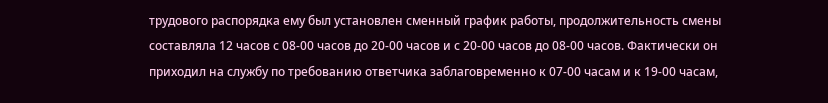трудового распорядка ему был установлен сменный график работы, продолжительность смены составляла 12 часов с 08-00 часов до 20-00 часов и с 20-00 часов до 08-00 часов. Фактически он приходил на службу по требованию ответчика заблаговременно к 07-00 часам и к 19-00 часам,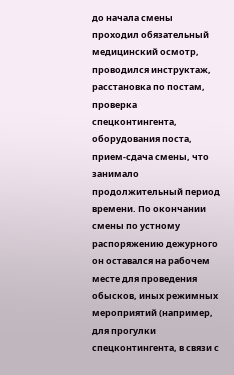до начала смены проходил обязательный медицинский осмотр, проводился инструктаж, расстановка по постам, проверка спецконтингента, оборудования поста, прием-сдача смены, что занимало продолжительный период времени. По окончании смены по устному распоряжению дежурного он оставался на рабочем месте для проведения обысков, иных режимных мероприятий (например, для прогулки спецконтингента, в связи с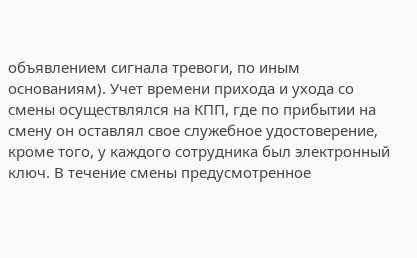объявлением сигнала тревоги, по иным основаниям). Учет времени прихода и ухода со смены осуществлялся на КПП, где по прибытии на смену он оставлял свое служебное удостоверение, кроме того, у каждого сотрудника был электронный ключ. В течение смены предусмотренное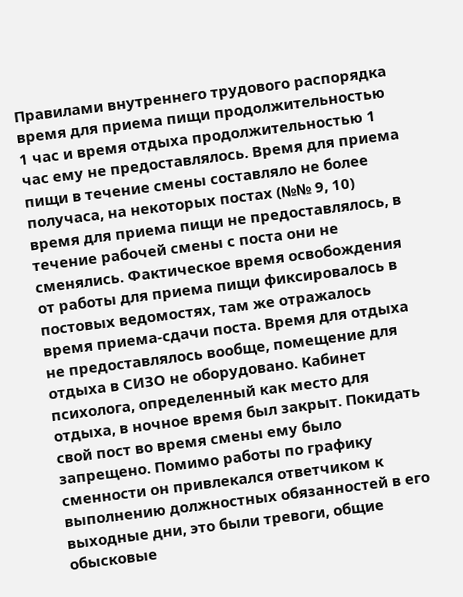Правилами внутреннего трудового распорядка время для приема пищи продолжительностью 1 час и время отдыха продолжительностью 1 час ему не предоставлялось. Время для приема пищи в течение смены составляло не более получаса, на некоторых постах (№№ 9, 10) время для приема пищи не предоставлялось, в течение рабочей смены с поста они не сменялись. Фактическое время освобождения от работы для приема пищи фиксировалось в постовых ведомостях, там же отражалось время приема-сдачи поста. Время для отдыха не предоставлялось вообще, помещение для отдыха в СИЗО не оборудовано. Кабинет психолога, определенный как место для отдыха, в ночное время был закрыт. Покидать свой пост во время смены ему было запрещено. Помимо работы по графику сменности он привлекался ответчиком к выполнению должностных обязанностей в его выходные дни, это были тревоги, общие обысковые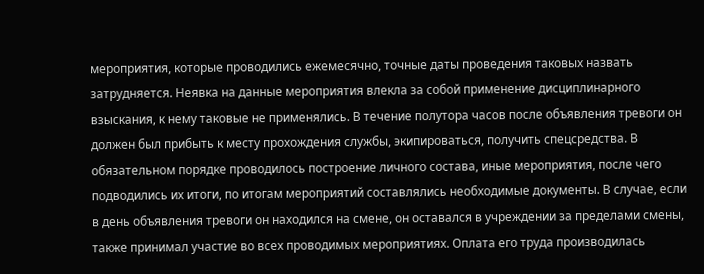мероприятия, которые проводились ежемесячно, точные даты проведения таковых назвать затрудняется. Неявка на данные мероприятия влекла за собой применение дисциплинарного взыскания, к нему таковые не применялись. В течение полутора часов после объявления тревоги он должен был прибыть к месту прохождения службы, экипироваться, получить спецсредства. В обязательном порядке проводилось построение личного состава, иные мероприятия, после чего подводились их итоги, по итогам мероприятий составлялись необходимые документы. В случае, если в день объявления тревоги он находился на смене, он оставался в учреждении за пределами смены, также принимал участие во всех проводимых мероприятиях. Оплата его труда производилась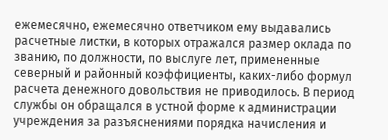ежемесячно, ежемесячно ответчиком ему выдавались расчетные листки, в которых отражался размер оклада по званию, по должности, по выслуге лет, примененные северный и районный коэффициенты, каких-либо формул расчета денежного довольствия не приводилось. В период службы он обращался в устной форме к администрации учреждения за разъяснениями порядка начисления и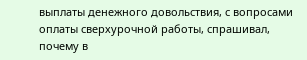выплаты денежного довольствия, с вопросами оплаты сверхурочной работы, спрашивал, почему в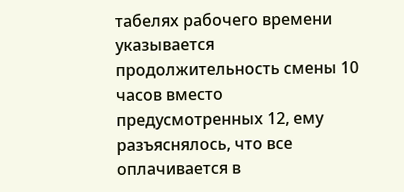табелях рабочего времени указывается продолжительность смены 10 часов вместо предусмотренных 12, ему разъяснялось, что все оплачивается в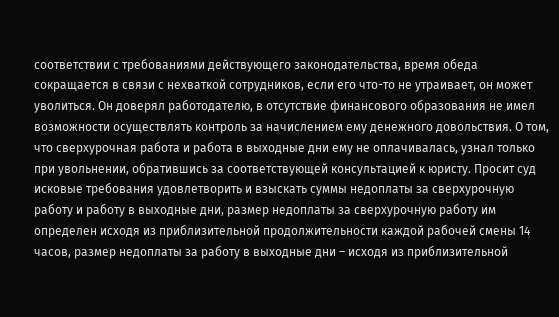соответствии с требованиями действующего законодательства, время обеда сокращается в связи с нехваткой сотрудников, если его что-то не утраивает, он может уволиться. Он доверял работодателю, в отсутствие финансового образования не имел возможности осуществлять контроль за начислением ему денежного довольствия. О том, что сверхурочная работа и работа в выходные дни ему не оплачивалась, узнал только при увольнении, обратившись за соответствующей консультацией к юристу. Просит суд исковые требования удовлетворить и взыскать суммы недоплаты за сверхурочную работу и работу в выходные дни, размер недоплаты за сверхурочную работу им определен исходя из приблизительной продолжительности каждой рабочей смены 14 часов, размер недоплаты за работу в выходные дни – исходя из приблизительной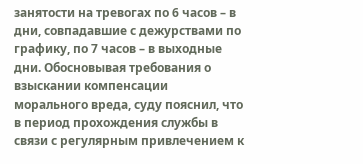занятости на тревогах по 6 часов – в дни, совпадавшие с дежурствами по графику, по 7 часов – в выходные дни. Обосновывая требования о взыскании компенсации морального вреда, суду пояснил, что в период прохождения службы в связи с регулярным привлечением к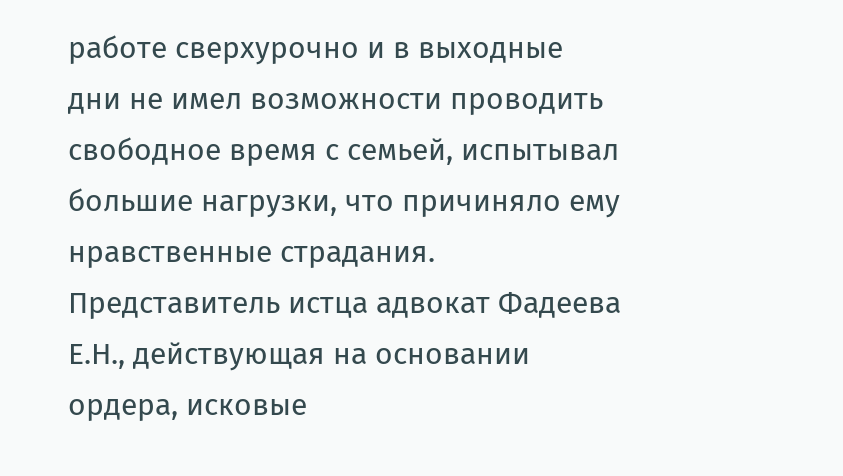работе сверхурочно и в выходные дни не имел возможности проводить свободное время с семьей, испытывал большие нагрузки, что причиняло ему нравственные страдания. Представитель истца адвокат Фадеева Е.Н., действующая на основании ордера, исковые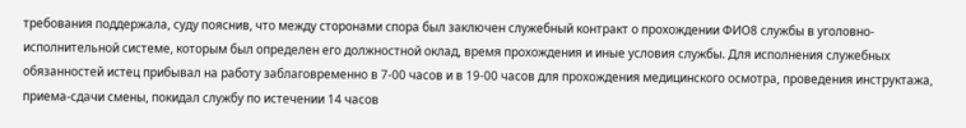требования поддержала, суду пояснив, что между сторонами спора был заключен служебный контракт о прохождении ФИО8 службы в уголовно-исполнительной системе, которым был определен его должностной оклад, время прохождения и иные условия службы. Для исполнения служебных обязанностей истец прибывал на работу заблаговременно в 7-00 часов и в 19-00 часов для прохождения медицинского осмотра, проведения инструктажа, приема-сдачи смены, покидал службу по истечении 14 часов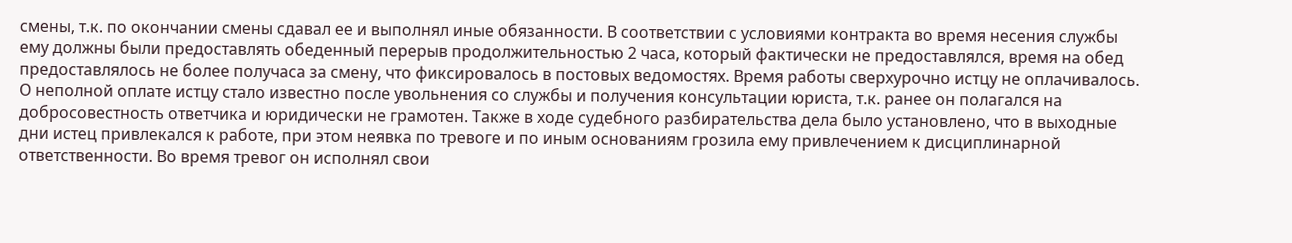смены, т.к. по окончании смены сдавал ее и выполнял иные обязанности. В соответствии с условиями контракта во время несения службы ему должны были предоставлять обеденный перерыв продолжительностью 2 часа, который фактически не предоставлялся, время на обед предоставлялось не более получаса за смену, что фиксировалось в постовых ведомостях. Время работы сверхурочно истцу не оплачивалось. О неполной оплате истцу стало известно после увольнения со службы и получения консультации юриста, т.к. ранее он полагался на добросовестность ответчика и юридически не грамотен. Также в ходе судебного разбирательства дела было установлено, что в выходные дни истец привлекался к работе, при этом неявка по тревоге и по иным основаниям грозила ему привлечением к дисциплинарной ответственности. Во время тревог он исполнял свои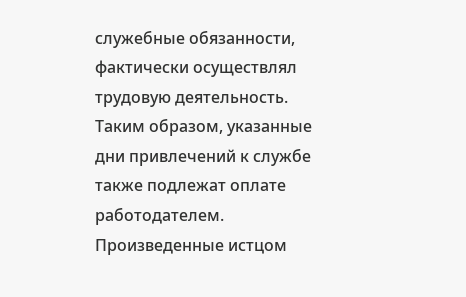служебные обязанности, фактически осуществлял трудовую деятельность. Таким образом, указанные дни привлечений к службе также подлежат оплате работодателем. Произведенные истцом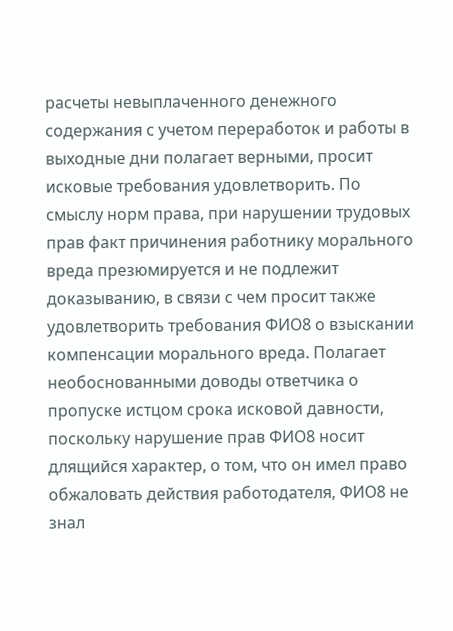расчеты невыплаченного денежного содержания с учетом переработок и работы в выходные дни полагает верными, просит исковые требования удовлетворить. По смыслу норм права, при нарушении трудовых прав факт причинения работнику морального вреда презюмируется и не подлежит доказыванию, в связи с чем просит также удовлетворить требования ФИО8 о взыскании компенсации морального вреда. Полагает необоснованными доводы ответчика о пропуске истцом срока исковой давности, поскольку нарушение прав ФИО8 носит длящийся характер, о том, что он имел право обжаловать действия работодателя, ФИО8 не знал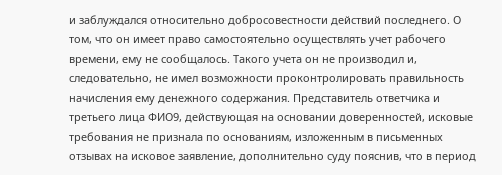и заблуждался относительно добросовестности действий последнего. О том, что он имеет право самостоятельно осуществлять учет рабочего времени, ему не сообщалось. Такого учета он не производил и, следовательно, не имел возможности проконтролировать правильность начисления ему денежного содержания. Представитель ответчика и третьего лица ФИО9, действующая на основании доверенностей, исковые требования не признала по основаниям, изложенным в письменных отзывах на исковое заявление, дополнительно суду пояснив, что в период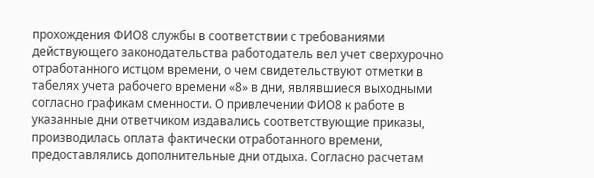прохождения ФИО8 службы в соответствии с требованиями действующего законодательства работодатель вел учет сверхурочно отработанного истцом времени, о чем свидетельствуют отметки в табелях учета рабочего времени «8» в дни, являвшиеся выходными согласно графикам сменности. О привлечении ФИО8 к работе в указанные дни ответчиком издавались соответствующие приказы, производилась оплата фактически отработанного времени, предоставлялись дополнительные дни отдыха. Согласно расчетам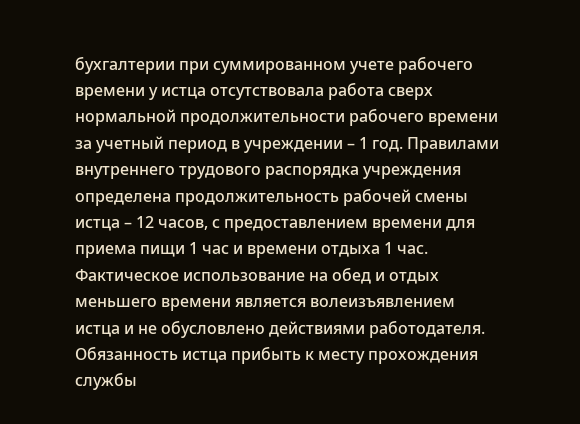бухгалтерии при суммированном учете рабочего времени у истца отсутствовала работа сверх нормальной продолжительности рабочего времени за учетный период в учреждении – 1 год. Правилами внутреннего трудового распорядка учреждения определена продолжительность рабочей смены истца – 12 часов, с предоставлением времени для приема пищи 1 час и времени отдыха 1 час. Фактическое использование на обед и отдых меньшего времени является волеизъявлением истца и не обусловлено действиями работодателя. Обязанность истца прибыть к месту прохождения службы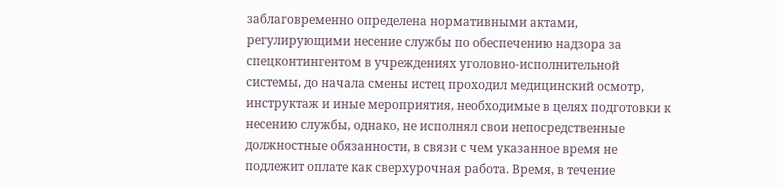заблаговременно определена нормативными актами, регулирующими несение службы по обеспечению надзора за спецконтингентом в учреждениях уголовно-исполнительной системы, до начала смены истец проходил медицинский осмотр, инструктаж и иные мероприятия, необходимые в целях подготовки к несению службы, однако, не исполнял свои непосредственные должностные обязанности, в связи с чем указанное время не подлежит оплате как сверхурочная работа. Время, в течение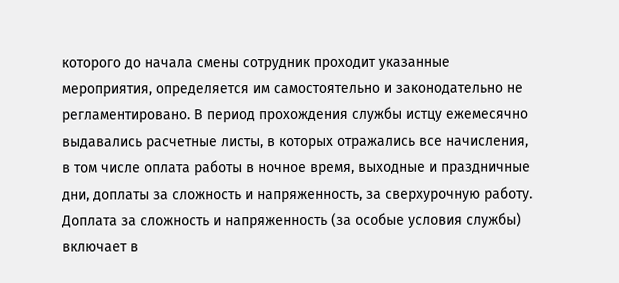которого до начала смены сотрудник проходит указанные мероприятия, определяется им самостоятельно и законодательно не регламентировано. В период прохождения службы истцу ежемесячно выдавались расчетные листы, в которых отражались все начисления, в том числе оплата работы в ночное время, выходные и праздничные дни, доплаты за сложность и напряженность, за сверхурочную работу. Доплата за сложность и напряженность (за особые условия службы) включает в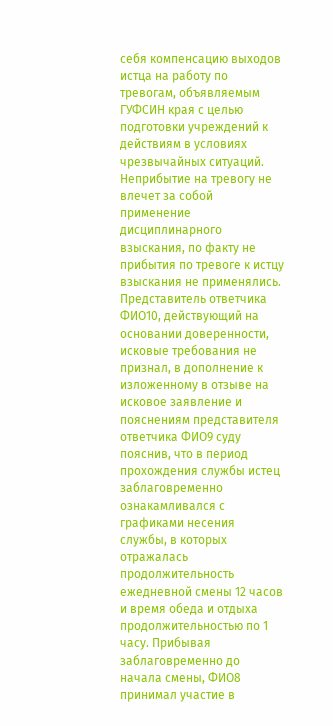себя компенсацию выходов истца на работу по тревогам, объявляемым ГУФСИН края с целью подготовки учреждений к действиям в условиях чрезвычайных ситуаций. Неприбытие на тревогу не влечет за собой применение дисциплинарного взыскания, по факту не прибытия по тревоге к истцу взыскания не применялись. Представитель ответчика ФИО10, действующий на основании доверенности, исковые требования не признал, в дополнение к изложенному в отзыве на исковое заявление и пояснениям представителя ответчика ФИО9 суду пояснив, что в период прохождения службы истец заблаговременно ознакамливался с графиками несения службы, в которых отражалась продолжительность ежедневной смены 12 часов и время обеда и отдыха продолжительностью по 1 часу. Прибывая заблаговременно до начала смены, ФИО8 принимал участие в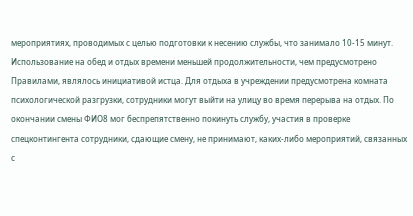мероприятиях, проводимых с целью подготовки к несению службы, что занимало 10-15 минут. Использование на обед и отдых времени меньшей продолжительности, чем предусмотрено Правилами, являлось инициативой истца. Для отдыха в учреждении предусмотрена комната психологической разгрузки, сотрудники могут выйти на улицу во время перерыва на отдых. По окончании смены ФИО8 мог беспрепятственно покинуть службу, участия в проверке спецконтингента сотрудники, сдающие смену, не принимают, каких-либо мероприятий, связанных с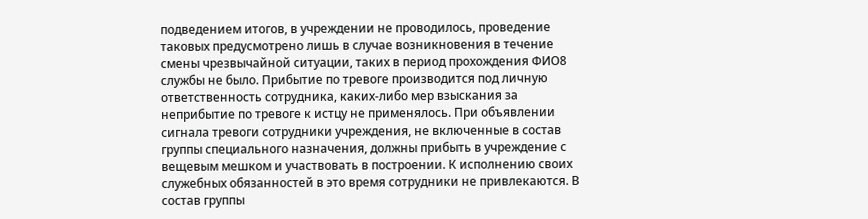подведением итогов, в учреждении не проводилось, проведение таковых предусмотрено лишь в случае возникновения в течение смены чрезвычайной ситуации, таких в период прохождения ФИО8 службы не было. Прибытие по тревоге производится под личную ответственность сотрудника, каких-либо мер взыскания за неприбытие по тревоге к истцу не применялось. При объявлении сигнала тревоги сотрудники учреждения, не включенные в состав группы специального назначения, должны прибыть в учреждение с вещевым мешком и участвовать в построении. К исполнению своих служебных обязанностей в это время сотрудники не привлекаются. В состав группы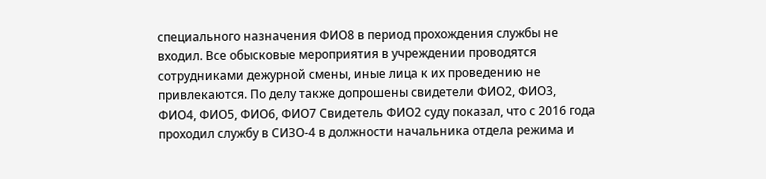специального назначения ФИО8 в период прохождения службы не входил. Все обысковые мероприятия в учреждении проводятся сотрудниками дежурной смены, иные лица к их проведению не привлекаются. По делу также допрошены свидетели ФИО2, ФИО3, ФИО4, ФИО5, ФИО6, ФИО7 Свидетель ФИО2 суду показал, что с 2016 года проходил службу в СИЗО-4 в должности начальника отдела режима и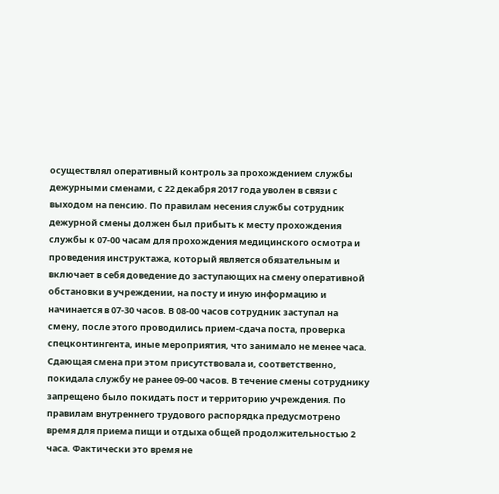осуществлял оперативный контроль за прохождением службы дежурными сменами, с 22 декабря 2017 года уволен в связи с выходом на пенсию. По правилам несения службы сотрудник дежурной смены должен был прибыть к месту прохождения службы к 07-00 часам для прохождения медицинского осмотра и проведения инструктажа, который является обязательным и включает в себя доведение до заступающих на смену оперативной обстановки в учреждении, на посту и иную информацию и начинается в 07-30 часов. В 08-00 часов сотрудник заступал на смену, после этого проводились прием-сдача поста, проверка спецконтингента, иные мероприятия, что занимало не менее часа. Сдающая смена при этом присутствовала и, соответственно, покидала службу не ранее 09-00 часов. В течение смены сотруднику запрещено было покидать пост и территорию учреждения. По правилам внутреннего трудового распорядка предусмотрено время для приема пищи и отдыха общей продолжительностью 2 часа. Фактически это время не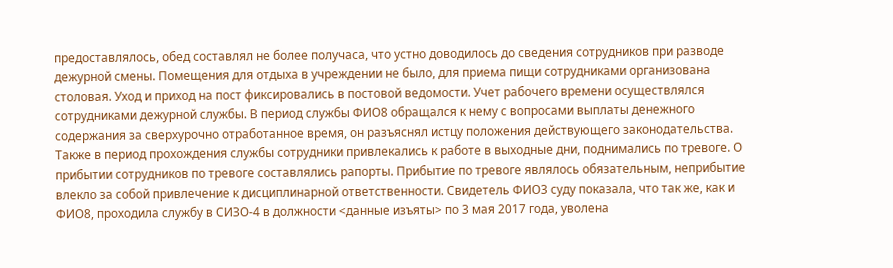предоставлялось, обед составлял не более получаса, что устно доводилось до сведения сотрудников при разводе дежурной смены. Помещения для отдыха в учреждении не было, для приема пищи сотрудниками организована столовая. Уход и приход на пост фиксировались в постовой ведомости. Учет рабочего времени осуществлялся сотрудниками дежурной службы. В период службы ФИО8 обращался к нему с вопросами выплаты денежного содержания за сверхурочно отработанное время, он разъяснял истцу положения действующего законодательства. Также в период прохождения службы сотрудники привлекались к работе в выходные дни, поднимались по тревоге. О прибытии сотрудников по тревоге составлялись рапорты. Прибытие по тревоге являлось обязательным, неприбытие влекло за собой привлечение к дисциплинарной ответственности. Свидетель ФИО3 суду показала, что так же, как и ФИО8, проходила службу в СИЗО-4 в должности <данные изъяты> по 3 мая 2017 года, уволена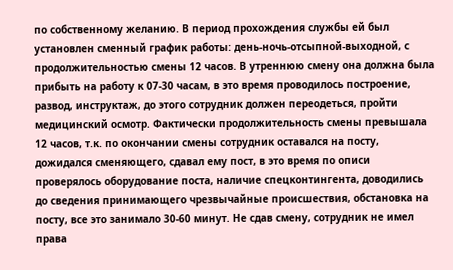по собственному желанию. В период прохождения службы ей был установлен сменный график работы: день-ночь-отсыпной-выходной, с продолжительностью смены 12 часов. В утреннюю смену она должна была прибыть на работу к 07-30 часам, в это время проводилось построение, развод, инструктаж, до этого сотрудник должен переодеться, пройти медицинский осмотр. Фактически продолжительность смены превышала 12 часов, т.к. по окончании смены сотрудник оставался на посту, дожидался сменяющего, сдавал ему пост, в это время по описи проверялось оборудование поста, наличие спецконтингента, доводились до сведения принимающего чрезвычайные происшествия, обстановка на посту, все это занимало 30-60 минут. Не сдав смену, сотрудник не имел права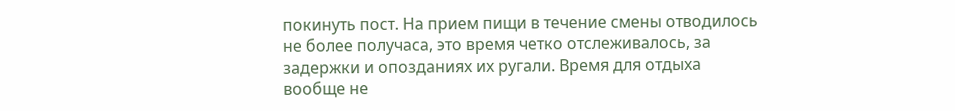покинуть пост. На прием пищи в течение смены отводилось не более получаса, это время четко отслеживалось, за задержки и опозданиях их ругали. Время для отдыха вообще не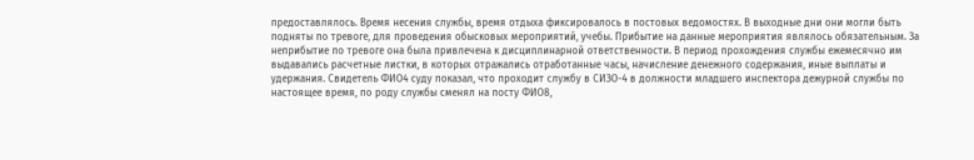предоставлялось. Время несения службы, время отдыха фиксировалось в постовых ведомостях. В выходные дни они могли быть подняты по тревоге, для проведения обысковых мероприятий, учебы. Прибытие на данные мероприятия являлось обязательным. За неприбытие по тревоге она была привлечена к дисциплинарной ответственности. В период прохождения службы ежемесячно им выдавались расчетные листки, в которых отражались отработанные часы, начисление денежного содержания, иные выплаты и удержания. Свидетель ФИО4 суду показал, что проходит службу в СИЗО-4 в должности младшего инспектора дежурной службы по настоящее время, по роду службы сменял на посту ФИО8,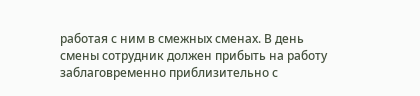работая с ним в смежных сменах. В день смены сотрудник должен прибыть на работу заблаговременно приблизительно с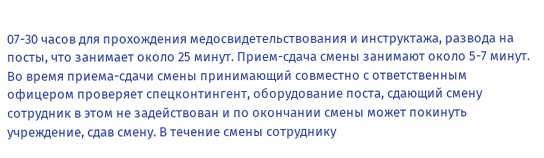07-30 часов для прохождения медосвидетельствования и инструктажа, развода на посты, что занимает около 25 минут. Прием-сдача смены занимают около 5-7 минут. Во время приема-сдачи смены принимающий совместно с ответственным офицером проверяет спецконтингент, оборудование поста, сдающий смену сотрудник в этом не задействован и по окончании смены может покинуть учреждение, сдав смену. В течение смены сотруднику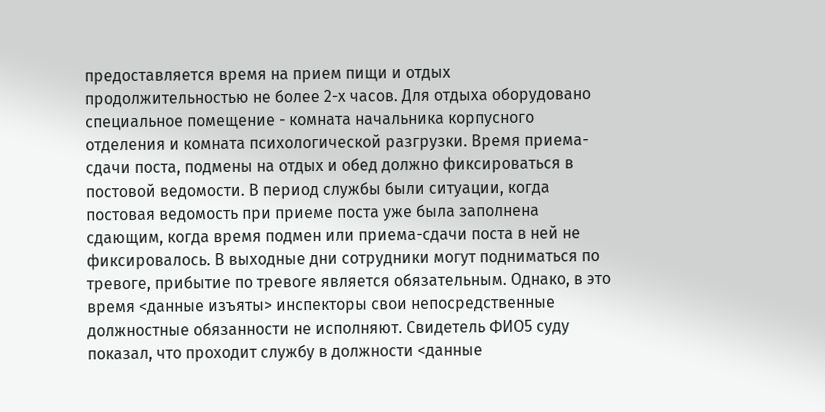предоставляется время на прием пищи и отдых продолжительностью не более 2-х часов. Для отдыха оборудовано специальное помещение - комната начальника корпусного отделения и комната психологической разгрузки. Время приема-сдачи поста, подмены на отдых и обед должно фиксироваться в постовой ведомости. В период службы были ситуации, когда постовая ведомость при приеме поста уже была заполнена сдающим, когда время подмен или приема-сдачи поста в ней не фиксировалось. В выходные дни сотрудники могут подниматься по тревоге, прибытие по тревоге является обязательным. Однако, в это время <данные изъяты> инспекторы свои непосредственные должностные обязанности не исполняют. Свидетель ФИО5 суду показал, что проходит службу в должности <данные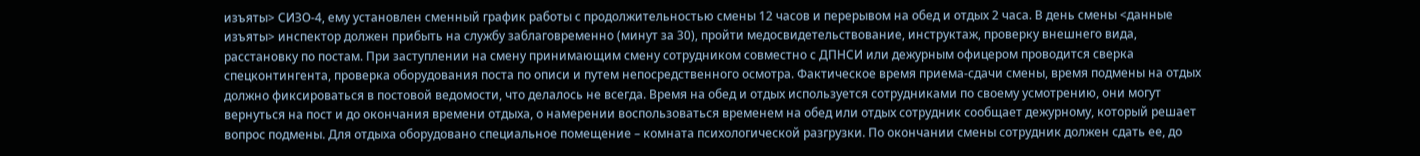изъяты> СИЗО-4, ему установлен сменный график работы с продолжительностью смены 12 часов и перерывом на обед и отдых 2 часа. В день смены <данные изъяты> инспектор должен прибыть на службу заблаговременно (минут за 30), пройти медосвидетельствование, инструктаж, проверку внешнего вида, расстановку по постам. При заступлении на смену принимающим смену сотрудником совместно с ДПНСИ или дежурным офицером проводится сверка спецконтингента, проверка оборудования поста по описи и путем непосредственного осмотра. Фактическое время приема-сдачи смены, время подмены на отдых должно фиксироваться в постовой ведомости, что делалось не всегда. Время на обед и отдых используется сотрудниками по своему усмотрению, они могут вернуться на пост и до окончания времени отдыха, о намерении воспользоваться временем на обед или отдых сотрудник сообщает дежурному, который решает вопрос подмены. Для отдыха оборудовано специальное помещение – комната психологической разгрузки. По окончании смены сотрудник должен сдать ее, до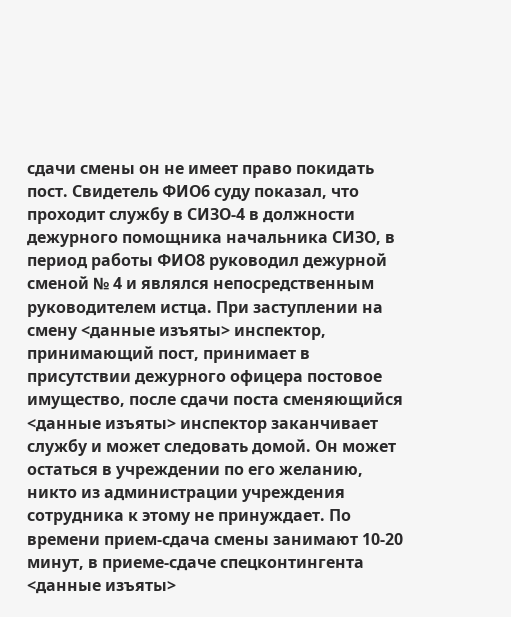сдачи смены он не имеет право покидать пост. Свидетель ФИО6 суду показал, что проходит службу в СИЗО-4 в должности дежурного помощника начальника СИЗО, в период работы ФИО8 руководил дежурной сменой № 4 и являлся непосредственным руководителем истца. При заступлении на смену <данные изъяты> инспектор, принимающий пост, принимает в присутствии дежурного офицера постовое имущество, после сдачи поста сменяющийся <данные изъяты> инспектор заканчивает службу и может следовать домой. Он может остаться в учреждении по его желанию, никто из администрации учреждения сотрудника к этому не принуждает. По времени прием-сдача смены занимают 10-20 минут, в приеме-сдаче спецконтингента <данные изъяты>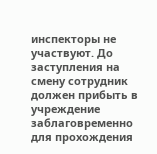инспекторы не участвуют. До заступления на смену сотрудник должен прибыть в учреждение заблаговременно для прохождения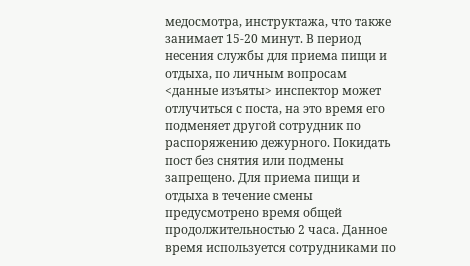медосмотра, инструктажа, что также занимает 15-20 минут. В период несения службы для приема пищи и отдыха, по личным вопросам <данные изъяты> инспектор может отлучиться с поста, на это время его подменяет другой сотрудник по распоряжению дежурного. Покидать пост без снятия или подмены запрещено. Для приема пищи и отдыха в течение смены предусмотрено время общей продолжительностью 2 часа. Данное время используется сотрудниками по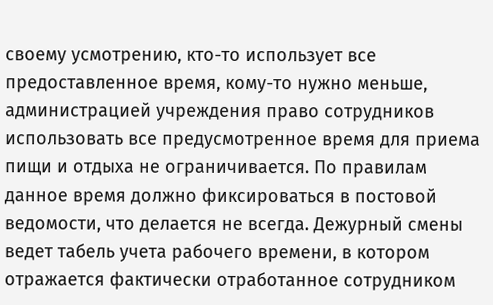своему усмотрению, кто-то использует все предоставленное время, кому-то нужно меньше, администрацией учреждения право сотрудников использовать все предусмотренное время для приема пищи и отдыха не ограничивается. По правилам данное время должно фиксироваться в постовой ведомости, что делается не всегда. Дежурный смены ведет табель учета рабочего времени, в котором отражается фактически отработанное сотрудником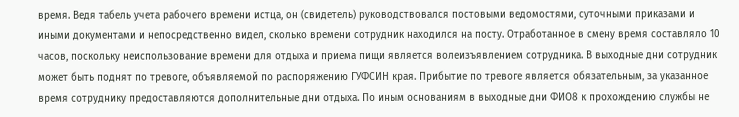время. Ведя табель учета рабочего времени истца, он (свидетель) руководствовался постовыми ведомостями, суточными приказами и иными документами и непосредственно видел, сколько времени сотрудник находился на посту. Отработанное в смену время составляло 10 часов, поскольку неиспользование времени для отдыха и приема пищи является волеизъявлением сотрудника. В выходные дни сотрудник может быть поднят по тревоге, объявляемой по распоряжению ГУФСИН края. Прибытие по тревоге является обязательным, за указанное время сотруднику предоставляются дополнительные дни отдыха. По иным основаниям в выходные дни ФИО8 к прохождению службы не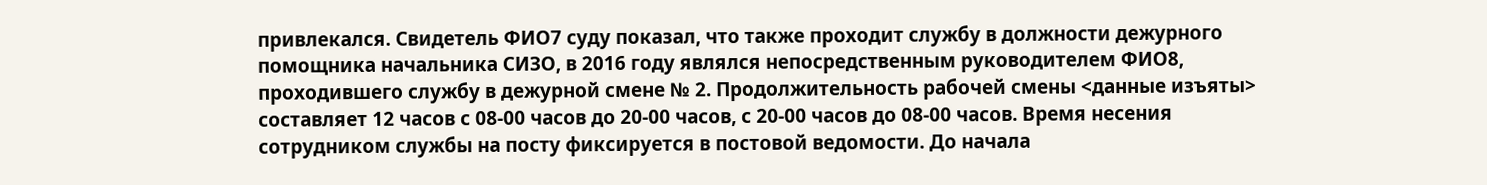привлекался. Свидетель ФИО7 суду показал, что также проходит службу в должности дежурного помощника начальника СИЗО, в 2016 году являлся непосредственным руководителем ФИО8, проходившего службу в дежурной смене № 2. Продолжительность рабочей смены <данные изъяты> составляет 12 часов с 08-00 часов до 20-00 часов, с 20-00 часов до 08-00 часов. Время несения сотрудником службы на посту фиксируется в постовой ведомости. До начала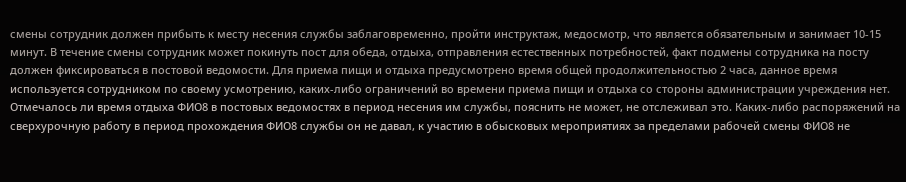смены сотрудник должен прибыть к месту несения службы заблаговременно, пройти инструктаж, медосмотр, что является обязательным и занимает 10-15 минут. В течение смены сотрудник может покинуть пост для обеда, отдыха, отправления естественных потребностей, факт подмены сотрудника на посту должен фиксироваться в постовой ведомости. Для приема пищи и отдыха предусмотрено время общей продолжительностью 2 часа, данное время используется сотрудником по своему усмотрению, каких-либо ограничений во времени приема пищи и отдыха со стороны администрации учреждения нет. Отмечалось ли время отдыха ФИО8 в постовых ведомостях в период несения им службы, пояснить не может, не отслеживал это. Каких-либо распоряжений на сверхурочную работу в период прохождения ФИО8 службы он не давал, к участию в обысковых мероприятиях за пределами рабочей смены ФИО8 не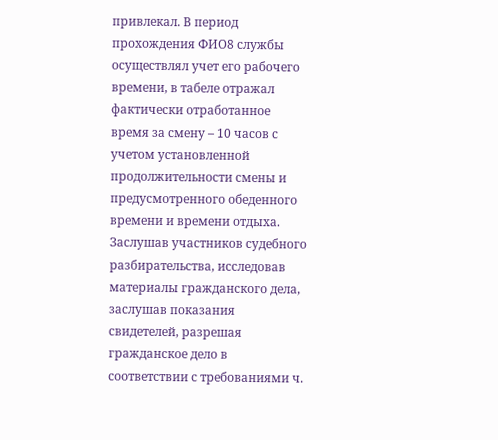привлекал. В период прохождения ФИО8 службы осуществлял учет его рабочего времени, в табеле отражал фактически отработанное время за смену – 10 часов с учетом установленной продолжительности смены и предусмотренного обеденного времени и времени отдыха. Заслушав участников судебного разбирательства, исследовав материалы гражданского дела, заслушав показания свидетелей, разрешая гражданское дело в соответствии с требованиями ч.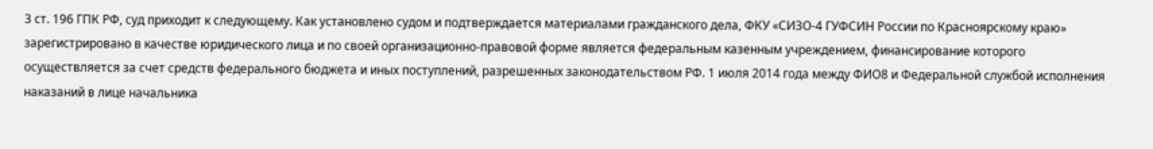3 ст. 196 ГПК РФ, суд приходит к следующему. Как установлено судом и подтверждается материалами гражданского дела, ФКУ «СИЗО-4 ГУФСИН России по Красноярскому краю» зарегистрировано в качестве юридического лица и по своей организационно-правовой форме является федеральным казенным учреждением, финансирование которого осуществляется за счет средств федерального бюджета и иных поступлений, разрешенных законодательством РФ. 1 июля 2014 года между ФИО8 и Федеральной службой исполнения наказаний в лице начальника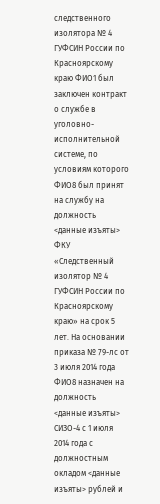следственного изолятора № 4 ГУФСИН России по Красноярскому краю ФИО1 был заключен контракт о службе в уголовно-исполнительной системе, по условиям которого ФИО8 был принят на службу на должность <данные изъяты> ФКУ «Следственный изолятор № 4 ГУФСИН России по Красноярскому краю» на срок 5 лет. На основании приказа № 79-лс от 3 июля 2014 года ФИО8 назначен на должность <данные изъяты> СИЗО-4 с 1 июля 2014 года с должностным окладом <данные изъяты> рублей и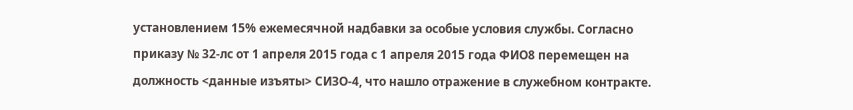установлением 15% ежемесячной надбавки за особые условия службы. Согласно приказу № 32-лс от 1 апреля 2015 года с 1 апреля 2015 года ФИО8 перемещен на должность <данные изъяты> СИЗО-4, что нашло отражение в служебном контракте.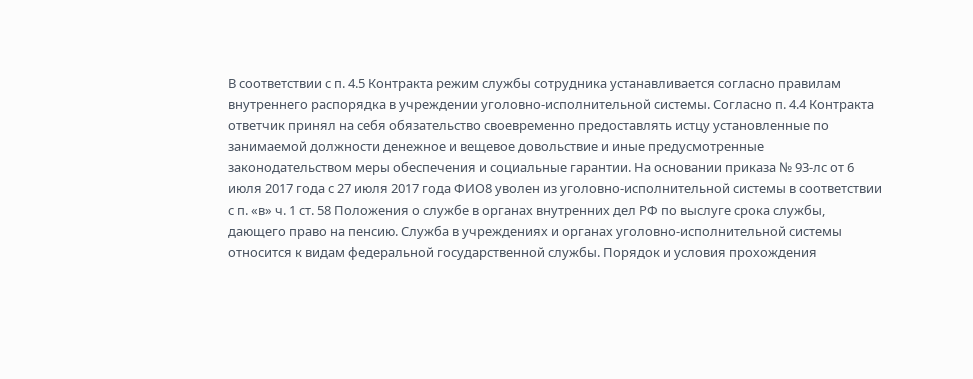В соответствии с п. 4.5 Контракта режим службы сотрудника устанавливается согласно правилам внутреннего распорядка в учреждении уголовно-исполнительной системы. Согласно п. 4.4 Контракта ответчик принял на себя обязательство своевременно предоставлять истцу установленные по занимаемой должности денежное и вещевое довольствие и иные предусмотренные законодательством меры обеспечения и социальные гарантии. На основании приказа № 93-лс от 6 июля 2017 года с 27 июля 2017 года ФИО8 уволен из уголовно-исполнительной системы в соответствии с п. «в» ч. 1 ст. 58 Положения о службе в органах внутренних дел РФ по выслуге срока службы, дающего право на пенсию. Служба в учреждениях и органах уголовно-исполнительной системы относится к видам федеральной государственной службы. Порядок и условия прохождения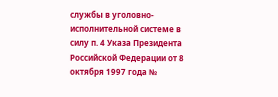службы в уголовно-исполнительной системе в силу п. 4 Указа Президента Российской Федерации от 8 октября 1997 года №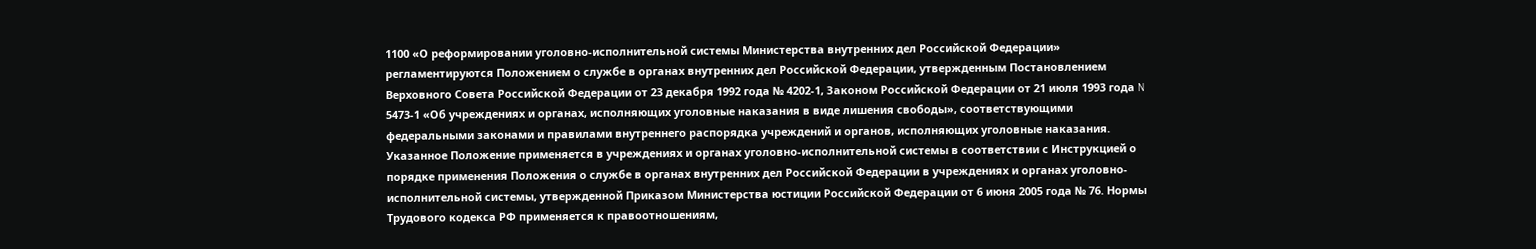1100 «О реформировании уголовно-исполнительной системы Министерства внутренних дел Российской Федерации» регламентируются Положением о службе в органах внутренних дел Российской Федерации, утвержденным Постановлением Верховного Совета Российской Федерации от 23 декабря 1992 года № 4202-1, Законом Российской Федерации от 21 июля 1993 года N 5473-1 «Об учреждениях и органах, исполняющих уголовные наказания в виде лишения свободы», соответствующими федеральными законами и правилами внутреннего распорядка учреждений и органов, исполняющих уголовные наказания. Указанное Положение применяется в учреждениях и органах уголовно-исполнительной системы в соответствии с Инструкцией о порядке применения Положения о службе в органах внутренних дел Российской Федерации в учреждениях и органах уголовно-исполнительной системы, утвержденной Приказом Министерства юстиции Российской Федерации от 6 июня 2005 года № 76. Нормы Трудового кодекса РФ применяется к правоотношениям,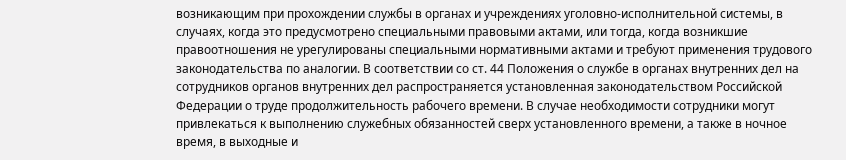возникающим при прохождении службы в органах и учреждениях уголовно-исполнительной системы, в случаях, когда это предусмотрено специальными правовыми актами, или тогда, когда возникшие правоотношения не урегулированы специальными нормативными актами и требуют применения трудового законодательства по аналогии. В соответствии со ст. 44 Положения о службе в органах внутренних дел на сотрудников органов внутренних дел распространяется установленная законодательством Российской Федерации о труде продолжительность рабочего времени. В случае необходимости сотрудники могут привлекаться к выполнению служебных обязанностей сверх установленного времени, а также в ночное время, в выходные и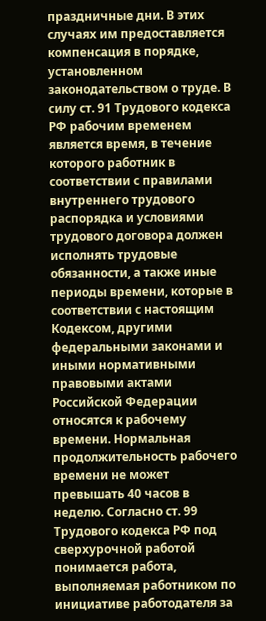праздничные дни. В этих случаях им предоставляется компенсация в порядке, установленном законодательством о труде. В силу ст. 91 Трудового кодекса РФ рабочим временем является время, в течение которого работник в соответствии с правилами внутреннего трудового распорядка и условиями трудового договора должен исполнять трудовые обязанности, а также иные периоды времени, которые в соответствии с настоящим Кодексом, другими федеральными законами и иными нормативными правовыми актами Российской Федерации относятся к рабочему времени. Нормальная продолжительность рабочего времени не может превышать 40 часов в неделю. Согласно ст. 99 Трудового кодекса РФ под сверхурочной работой понимается работа, выполняемая работником по инициативе работодателя за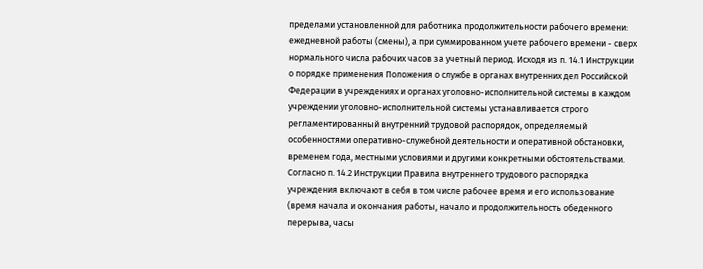пределами установленной для работника продолжительности рабочего времени: ежедневной работы (смены), а при суммированном учете рабочего времени - сверх нормального числа рабочих часов за учетный период. Исходя из п. 14.1 Инструкции о порядке применения Положения о службе в органах внутренних дел Российской Федерации в учреждениях и органах уголовно-исполнительной системы в каждом учреждении уголовно-исполнительной системы устанавливается строго регламентированный внутренний трудовой распорядок, определяемый особенностями оперативно-служебной деятельности и оперативной обстановки, временем года, местными условиями и другими конкретными обстоятельствами. Согласно п. 14.2 Инструкции Правила внутреннего трудового распорядка учреждения включают в себя в том числе рабочее время и его использование (время начала и окончания работы, начало и продолжительность обеденного перерыва, часы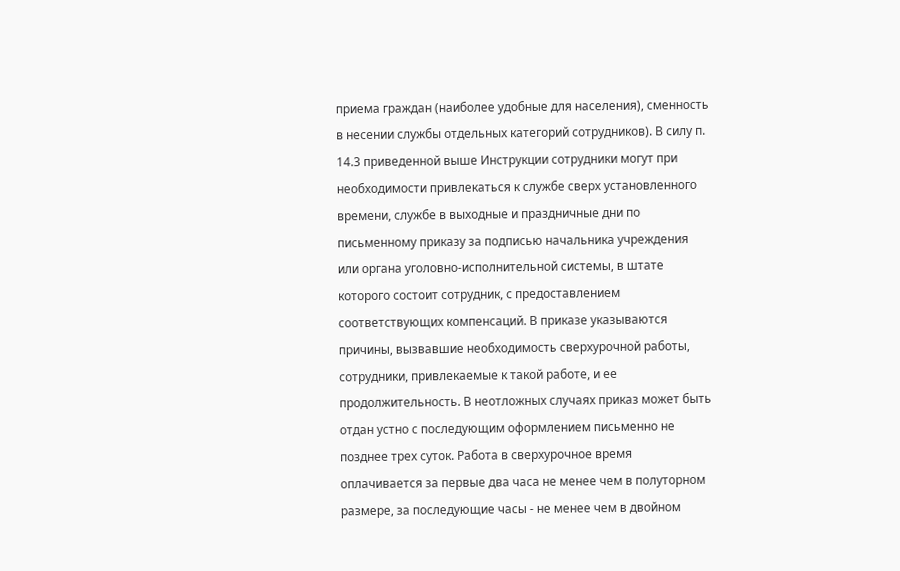приема граждан (наиболее удобные для населения), сменность в несении службы отдельных категорий сотрудников). В силу п. 14.3 приведенной выше Инструкции сотрудники могут при необходимости привлекаться к службе сверх установленного времени, службе в выходные и праздничные дни по письменному приказу за подписью начальника учреждения или органа уголовно-исполнительной системы, в штате которого состоит сотрудник, с предоставлением соответствующих компенсаций. В приказе указываются причины, вызвавшие необходимость сверхурочной работы, сотрудники, привлекаемые к такой работе, и ее продолжительность. В неотложных случаях приказ может быть отдан устно с последующим оформлением письменно не позднее трех суток. Работа в сверхурочное время оплачивается за первые два часа не менее чем в полуторном размере, за последующие часы - не менее чем в двойном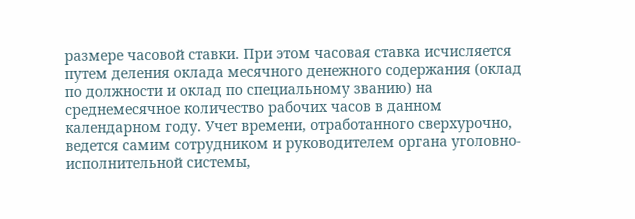размере часовой ставки. При этом часовая ставка исчисляется путем деления оклада месячного денежного содержания (оклад по должности и оклад по специальному званию) на среднемесячное количество рабочих часов в данном календарном году. Учет времени, отработанного сверхурочно, ведется самим сотрудником и руководителем органа уголовно-исполнительной системы,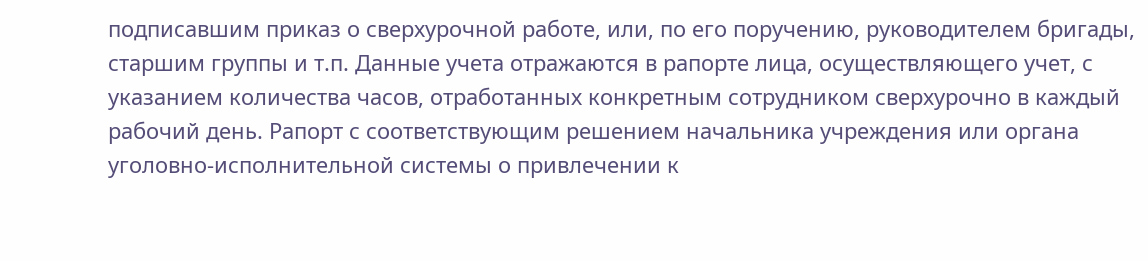подписавшим приказ о сверхурочной работе, или, по его поручению, руководителем бригады, старшим группы и т.п. Данные учета отражаются в рапорте лица, осуществляющего учет, с указанием количества часов, отработанных конкретным сотрудником сверхурочно в каждый рабочий день. Рапорт с соответствующим решением начальника учреждения или органа уголовно-исполнительной системы о привлечении к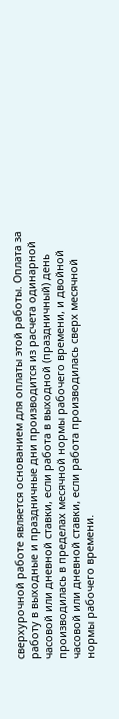сверхурочной работе является основанием для оплаты этой работы. Оплата за работу в выходные и праздничные дни производится из расчета одинарной часовой или дневной ставки, если работа в выходной (праздничный) день производилась в пределах месячной нормы рабочего времени, и двойной часовой или дневной ставки, если работа производилась сверх месячной нормы рабочего времени.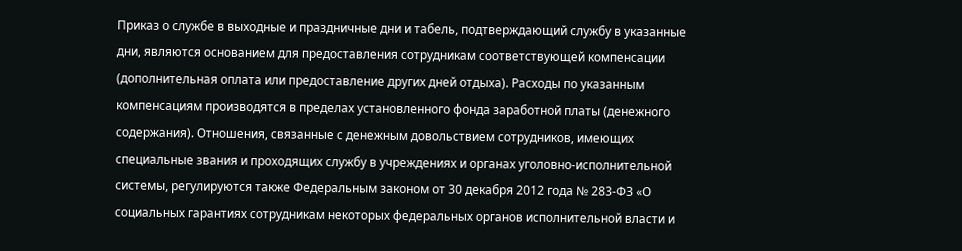Приказ о службе в выходные и праздничные дни и табель, подтверждающий службу в указанные дни, являются основанием для предоставления сотрудникам соответствующей компенсации (дополнительная оплата или предоставление других дней отдыха). Расходы по указанным компенсациям производятся в пределах установленного фонда заработной платы (денежного содержания). Отношения, связанные с денежным довольствием сотрудников, имеющих специальные звания и проходящих службу в учреждениях и органах уголовно-исполнительной системы, регулируются также Федеральным законом от 30 декабря 2012 года № 283-ФЗ «О социальных гарантиях сотрудникам некоторых федеральных органов исполнительной власти и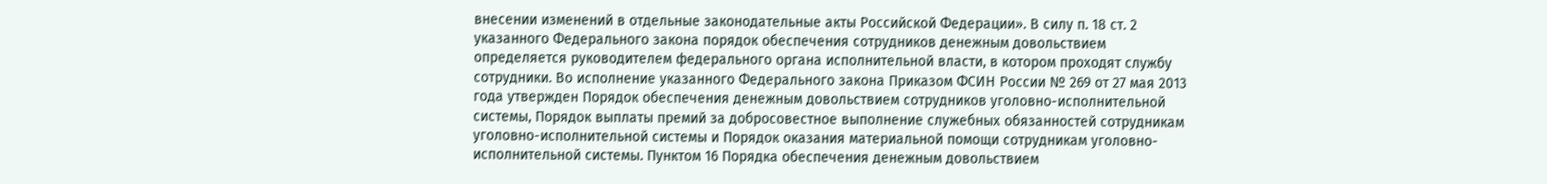внесении изменений в отдельные законодательные акты Российской Федерации». В силу п. 18 ст. 2 указанного Федерального закона порядок обеспечения сотрудников денежным довольствием определяется руководителем федерального органа исполнительной власти, в котором проходят службу сотрудники. Во исполнение указанного Федерального закона Приказом ФСИН России № 269 от 27 мая 2013 года утвержден Порядок обеспечения денежным довольствием сотрудников уголовно-исполнительной системы, Порядок выплаты премий за добросовестное выполнение служебных обязанностей сотрудникам уголовно-исполнительной системы и Порядок оказания материальной помощи сотрудникам уголовно-исполнительной системы. Пунктом 16 Порядка обеспечения денежным довольствием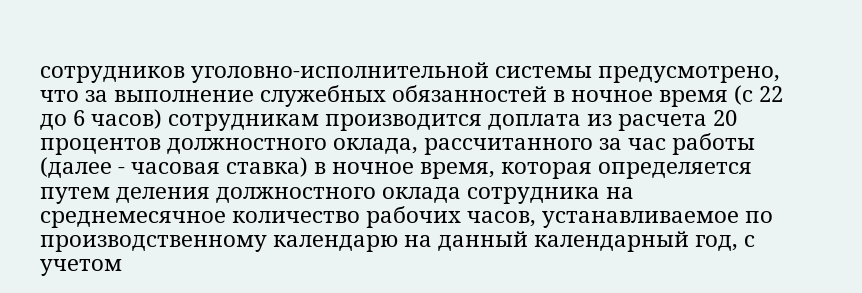сотрудников уголовно-исполнительной системы предусмотрено, что за выполнение служебных обязанностей в ночное время (с 22 до 6 часов) сотрудникам производится доплата из расчета 20 процентов должностного оклада, рассчитанного за час работы (далее - часовая ставка) в ночное время, которая определяется путем деления должностного оклада сотрудника на среднемесячное количество рабочих часов, устанавливаемое по производственному календарю на данный календарный год, с учетом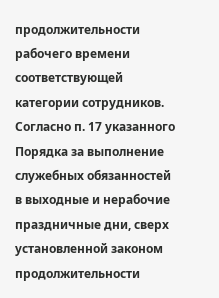продолжительности рабочего времени соответствующей категории сотрудников. Согласно п. 17 указанного Порядка за выполнение служебных обязанностей в выходные и нерабочие праздничные дни, сверх установленной законом продолжительности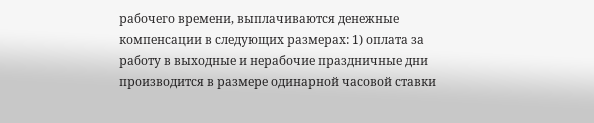рабочего времени, выплачиваются денежные компенсации в следующих размерах: 1) оплата за работу в выходные и нерабочие праздничные дни производится в размере одинарной часовой ставки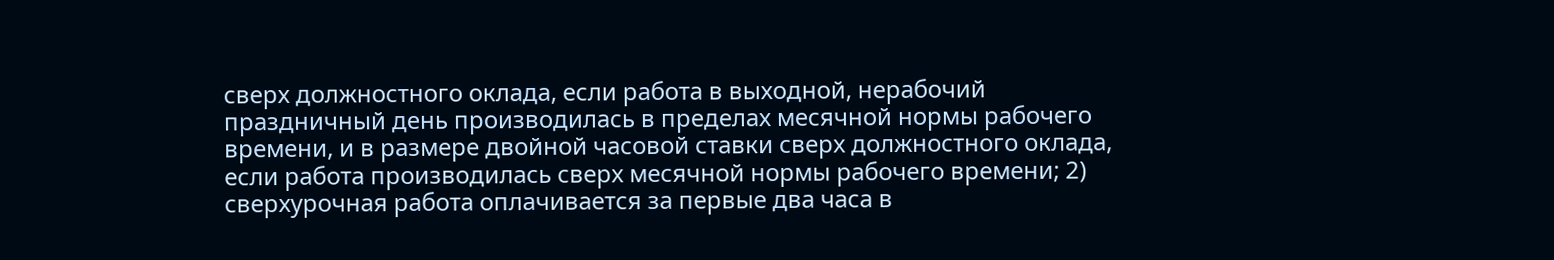сверх должностного оклада, если работа в выходной, нерабочий праздничный день производилась в пределах месячной нормы рабочего времени, и в размере двойной часовой ставки сверх должностного оклада, если работа производилась сверх месячной нормы рабочего времени; 2) сверхурочная работа оплачивается за первые два часа в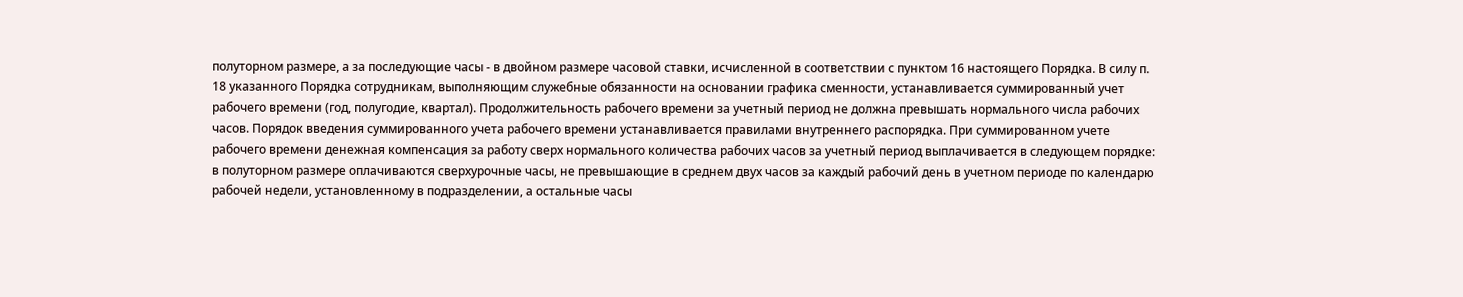полуторном размере, а за последующие часы - в двойном размере часовой ставки, исчисленной в соответствии с пунктом 16 настоящего Порядка. В силу п. 18 указанного Порядка сотрудникам, выполняющим служебные обязанности на основании графика сменности, устанавливается суммированный учет рабочего времени (год, полугодие, квартал). Продолжительность рабочего времени за учетный период не должна превышать нормального числа рабочих часов. Порядок введения суммированного учета рабочего времени устанавливается правилами внутреннего распорядка. При суммированном учете рабочего времени денежная компенсация за работу сверх нормального количества рабочих часов за учетный период выплачивается в следующем порядке: в полуторном размере оплачиваются сверхурочные часы, не превышающие в среднем двух часов за каждый рабочий день в учетном периоде по календарю рабочей недели, установленному в подразделении, а остальные часы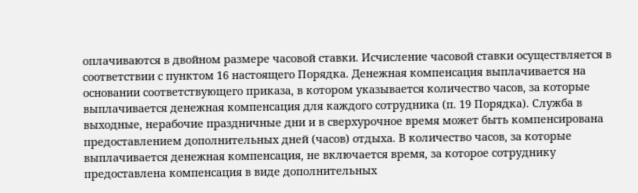оплачиваются в двойном размере часовой ставки. Исчисление часовой ставки осуществляется в соответствии с пунктом 16 настоящего Порядка. Денежная компенсация выплачивается на основании соответствующего приказа, в котором указывается количество часов, за которые выплачивается денежная компенсация для каждого сотрудника (п. 19 Порядка). Служба в выходные, нерабочие праздничные дни и в сверхурочное время может быть компенсирована предоставлением дополнительных дней (часов) отдыха. В количество часов, за которые выплачивается денежная компенсация, не включается время, за которое сотруднику предоставлена компенсация в виде дополнительных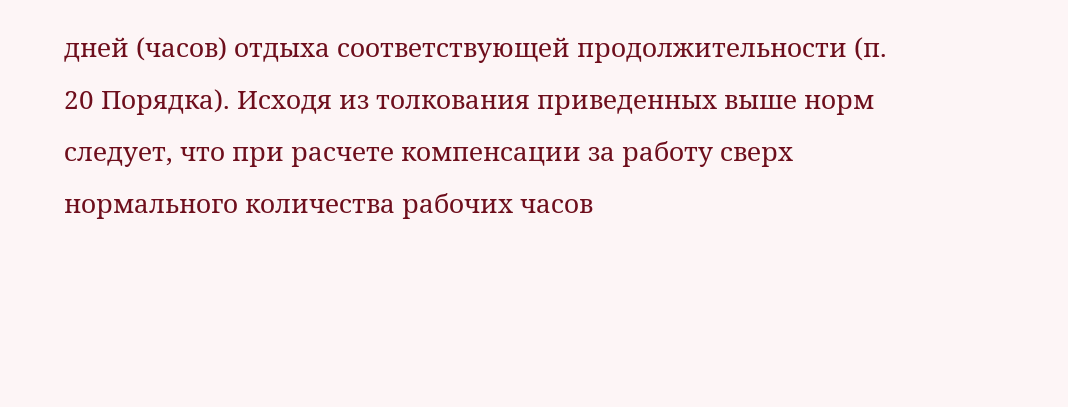дней (часов) отдыха соответствующей продолжительности (п. 20 Порядка). Исходя из толкования приведенных выше норм следует, что при расчете компенсации за работу сверх нормального количества рабочих часов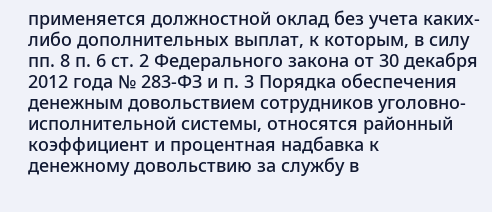применяется должностной оклад без учета каких-либо дополнительных выплат, к которым, в силу пп. 8 п. 6 ст. 2 Федерального закона от 30 декабря 2012 года № 283-ФЗ и п. 3 Порядка обеспечения денежным довольствием сотрудников уголовно-исполнительной системы, относятся районный коэффициент и процентная надбавка к денежному довольствию за службу в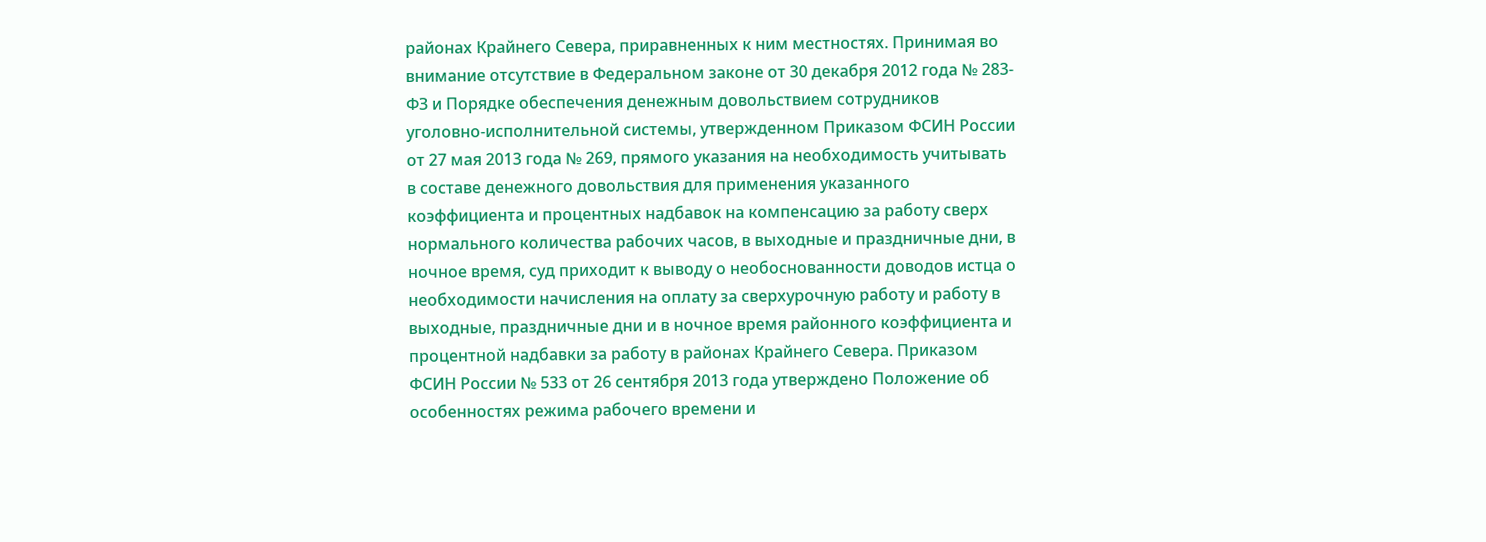районах Крайнего Севера, приравненных к ним местностях. Принимая во внимание отсутствие в Федеральном законе от 30 декабря 2012 года № 283-ФЗ и Порядке обеспечения денежным довольствием сотрудников уголовно-исполнительной системы, утвержденном Приказом ФСИН России от 27 мая 2013 года № 269, прямого указания на необходимость учитывать в составе денежного довольствия для применения указанного коэффициента и процентных надбавок на компенсацию за работу сверх нормального количества рабочих часов, в выходные и праздничные дни, в ночное время, суд приходит к выводу о необоснованности доводов истца о необходимости начисления на оплату за сверхурочную работу и работу в выходные, праздничные дни и в ночное время районного коэффициента и процентной надбавки за работу в районах Крайнего Севера. Приказом ФСИН России № 533 от 26 сентября 2013 года утверждено Положение об особенностях режима рабочего времени и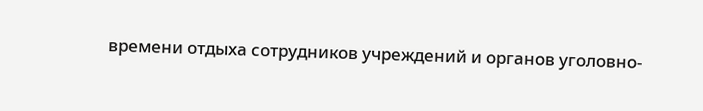времени отдыха сотрудников учреждений и органов уголовно-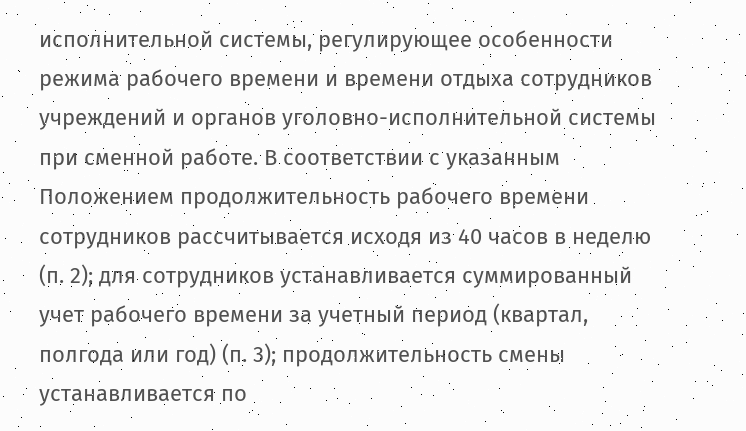исполнительной системы, регулирующее особенности режима рабочего времени и времени отдыха сотрудников учреждений и органов уголовно-исполнительной системы при сменной работе. В соответствии с указанным Положением продолжительность рабочего времени сотрудников рассчитывается исходя из 40 часов в неделю (п. 2); для сотрудников устанавливается суммированный учет рабочего времени за учетный период (квартал, полгода или год) (п. 3); продолжительность смены устанавливается по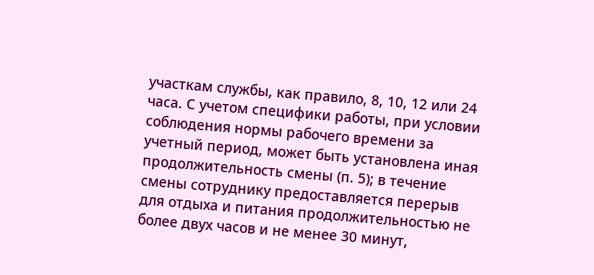участкам службы, как правило, 8, 10, 12 или 24 часа. С учетом специфики работы, при условии соблюдения нормы рабочего времени за учетный период, может быть установлена иная продолжительность смены (п. 5); в течение смены сотруднику предоставляется перерыв для отдыха и питания продолжительностью не более двух часов и не менее 30 минут,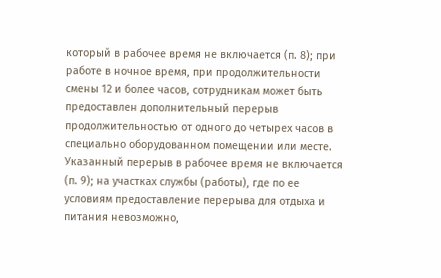который в рабочее время не включается (п. 8); при работе в ночное время, при продолжительности смены 12 и более часов, сотрудникам может быть предоставлен дополнительный перерыв продолжительностью от одного до четырех часов в специально оборудованном помещении или месте. Указанный перерыв в рабочее время не включается (п. 9); на участках службы (работы), где по ее условиям предоставление перерыва для отдыха и питания невозможно,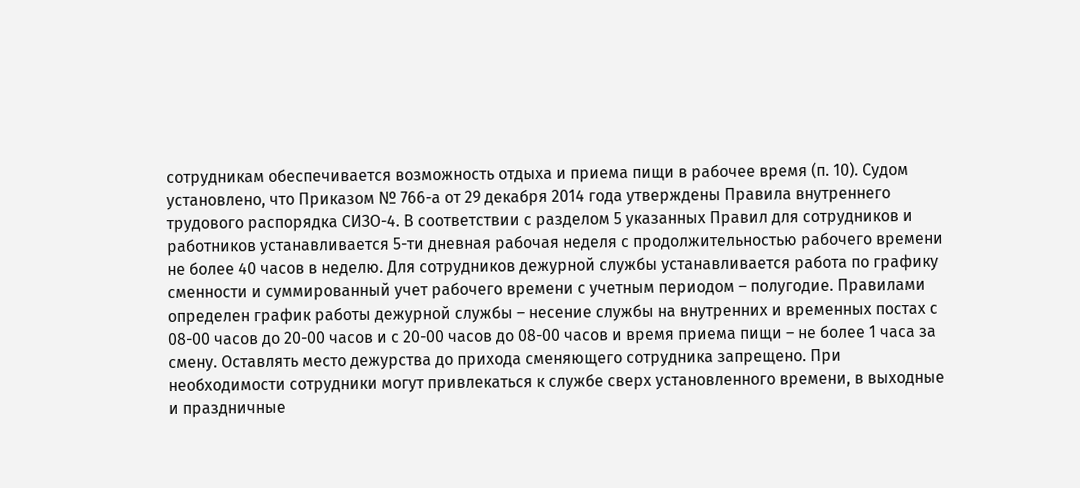сотрудникам обеспечивается возможность отдыха и приема пищи в рабочее время (п. 10). Судом установлено, что Приказом № 766-а от 29 декабря 2014 года утверждены Правила внутреннего трудового распорядка СИЗО-4. В соответствии с разделом 5 указанных Правил для сотрудников и работников устанавливается 5-ти дневная рабочая неделя с продолжительностью рабочего времени не более 40 часов в неделю. Для сотрудников дежурной службы устанавливается работа по графику сменности и суммированный учет рабочего времени с учетным периодом – полугодие. Правилами определен график работы дежурной службы – несение службы на внутренних и временных постах с 08-00 часов до 20-00 часов и с 20-00 часов до 08-00 часов и время приема пищи – не более 1 часа за смену. Оставлять место дежурства до прихода сменяющего сотрудника запрещено. При необходимости сотрудники могут привлекаться к службе сверх установленного времени, в выходные и праздничные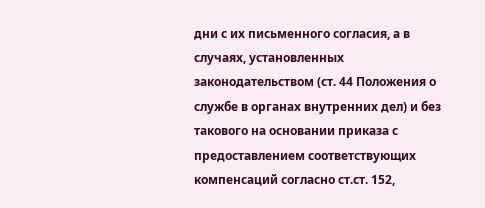дни с их письменного согласия, а в случаях, установленных законодательством (ст. 44 Положения о службе в органах внутренних дел) и без такового на основании приказа с предоставлением соответствующих компенсаций согласно ст.ст. 152,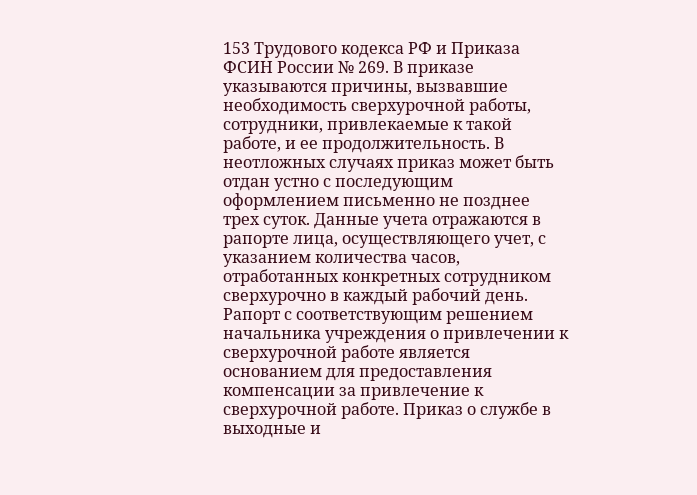153 Трудового кодекса РФ и Приказа ФСИН России № 269. В приказе указываются причины, вызвавшие необходимость сверхурочной работы, сотрудники, привлекаемые к такой работе, и ее продолжительность. В неотложных случаях приказ может быть отдан устно с последующим оформлением письменно не позднее трех суток. Данные учета отражаются в рапорте лица, осуществляющего учет, с указанием количества часов, отработанных конкретных сотрудником сверхурочно в каждый рабочий день. Рапорт с соответствующим решением начальника учреждения о привлечении к сверхурочной работе является основанием для предоставления компенсации за привлечение к сверхурочной работе. Приказ о службе в выходные и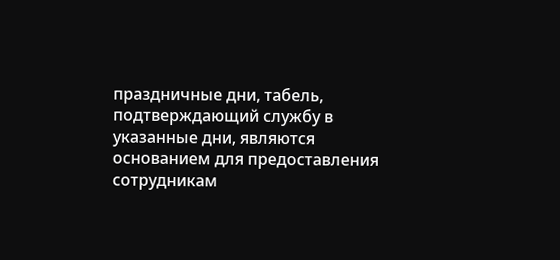праздничные дни, табель, подтверждающий службу в указанные дни, являются основанием для предоставления сотрудникам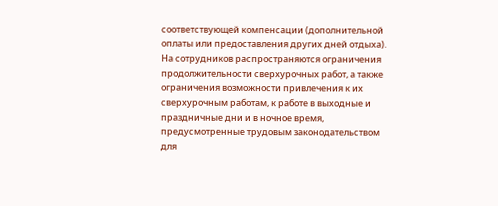соответствующей компенсации (дополнительной оплаты или предоставления других дней отдыха). На сотрудников распространяются ограничения продолжительности сверхурочных работ, а также ограничения возможности привлечения к их сверхурочным работам, к работе в выходные и праздничные дни и в ночное время, предусмотренные трудовым законодательством для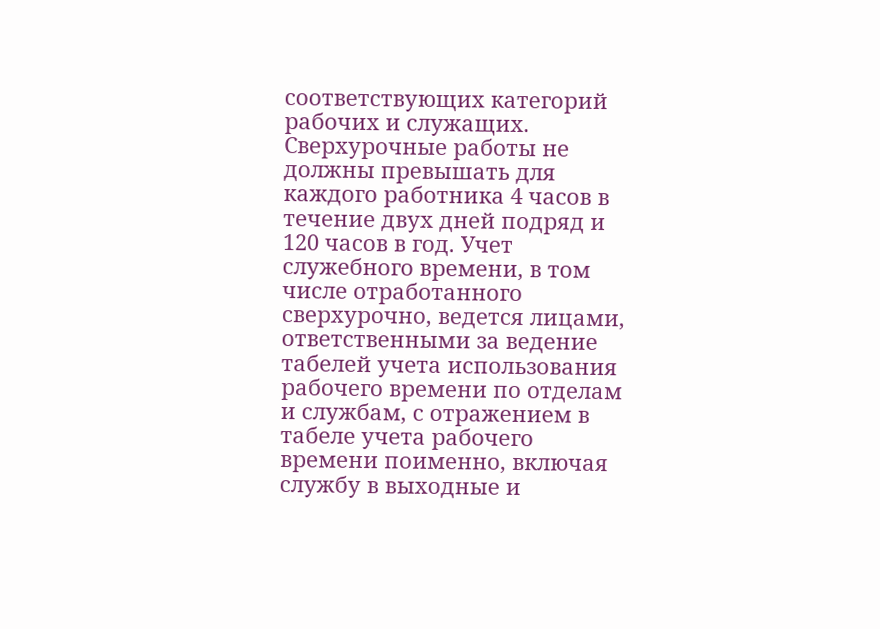соответствующих категорий рабочих и служащих. Сверхурочные работы не должны превышать для каждого работника 4 часов в течение двух дней подряд и 120 часов в год. Учет служебного времени, в том числе отработанного сверхурочно, ведется лицами, ответственными за ведение табелей учета использования рабочего времени по отделам и службам, с отражением в табеле учета рабочего времени поименно, включая службу в выходные и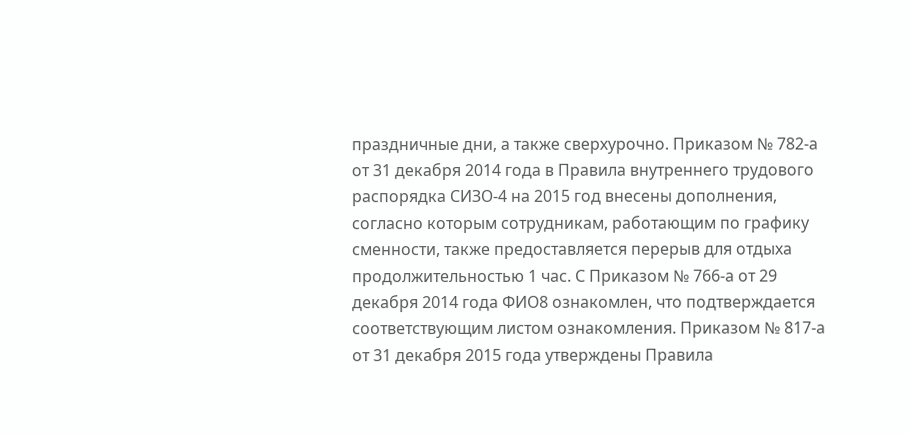праздничные дни, а также сверхурочно. Приказом № 782-а от 31 декабря 2014 года в Правила внутреннего трудового распорядка СИЗО-4 на 2015 год внесены дополнения, согласно которым сотрудникам, работающим по графику сменности, также предоставляется перерыв для отдыха продолжительностью 1 час. С Приказом № 766-а от 29 декабря 2014 года ФИО8 ознакомлен, что подтверждается соответствующим листом ознакомления. Приказом № 817-а от 31 декабря 2015 года утверждены Правила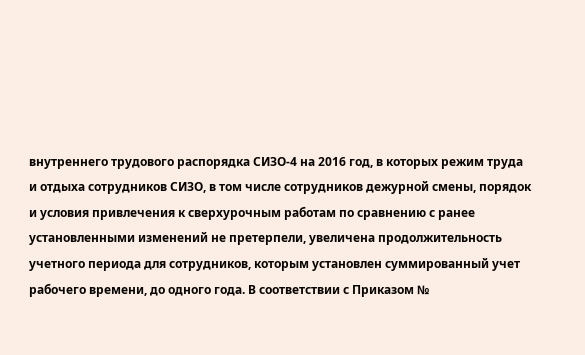внутреннего трудового распорядка СИЗО-4 на 2016 год, в которых режим труда и отдыха сотрудников СИЗО, в том числе сотрудников дежурной смены, порядок и условия привлечения к сверхурочным работам по сравнению с ранее установленными изменений не претерпели, увеличена продолжительность учетного периода для сотрудников, которым установлен суммированный учет рабочего времени, до одного года. В соответствии с Приказом №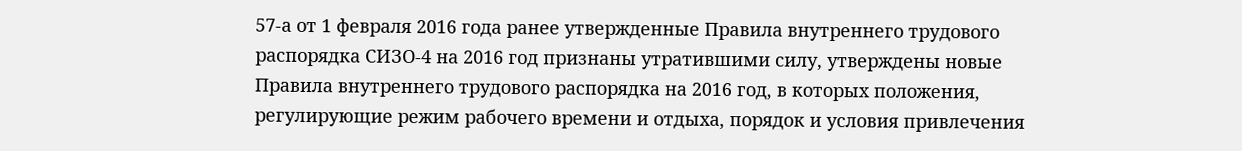57-а от 1 февраля 2016 года ранее утвержденные Правила внутреннего трудового распорядка СИЗО-4 на 2016 год признаны утратившими силу, утверждены новые Правила внутреннего трудового распорядка на 2016 год, в которых положения, регулирующие режим рабочего времени и отдыха, порядок и условия привлечения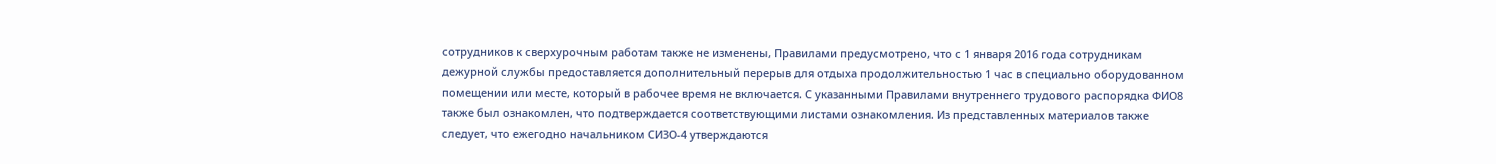сотрудников к сверхурочным работам также не изменены, Правилами предусмотрено, что с 1 января 2016 года сотрудникам дежурной службы предоставляется дополнительный перерыв для отдыха продолжительностью 1 час в специально оборудованном помещении или месте, который в рабочее время не включается. С указанными Правилами внутреннего трудового распорядка ФИО8 также был ознакомлен, что подтверждается соответствующими листами ознакомления. Из представленных материалов также следует, что ежегодно начальником СИЗО-4 утверждаются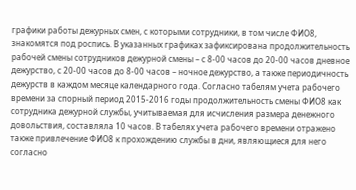графики работы дежурных смен, с которыми сотрудники, в том числе ФИО8, знакомятся под роспись. В указанных графиках зафиксирована продолжительность рабочей смены сотрудников дежурной смены – с 8-00 часов до 20-00 часов дневное дежурство, с 20-00 часов до 8-00 часов – ночное дежурство, а также периодичность дежурств в каждом месяце календарного года. Согласно табелям учета рабочего времени за спорный период 2015-2016 годы продолжительность смены ФИО8 как сотрудника дежурной службы, учитываемая для исчисления размера денежного довольствия, составляла 10 часов. В табелях учета рабочего времени отражено также привлечение ФИО8 к прохождению службы в дни, являющиеся для него согласно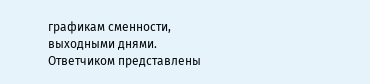графикам сменности, выходными днями. Ответчиком представлены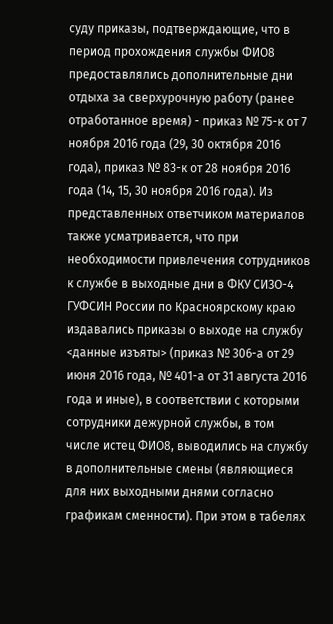суду приказы, подтверждающие, что в период прохождения службы ФИО8 предоставлялись дополнительные дни отдыха за сверхурочную работу (ранее отработанное время) - приказ № 75-к от 7 ноября 2016 года (29, 30 октября 2016 года), приказ № 83-к от 28 ноября 2016 года (14, 15, 30 ноября 2016 года). Из представленных ответчиком материалов также усматривается, что при необходимости привлечения сотрудников к службе в выходные дни в ФКУ СИЗО-4 ГУФСИН России по Красноярскому краю издавались приказы о выходе на службу <данные изъяты> (приказ № 306-а от 29 июня 2016 года, № 401-а от 31 августа 2016 года и иные), в соответствии с которыми сотрудники дежурной службы, в том числе истец ФИО8, выводились на службу в дополнительные смены (являющиеся для них выходными днями согласно графикам сменности). При этом в табелях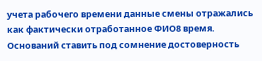учета рабочего времени данные смены отражались как фактически отработанное ФИО8 время. Оснований ставить под сомнение достоверность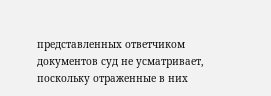представленных ответчиком документов суд не усматривает, поскольку отраженные в них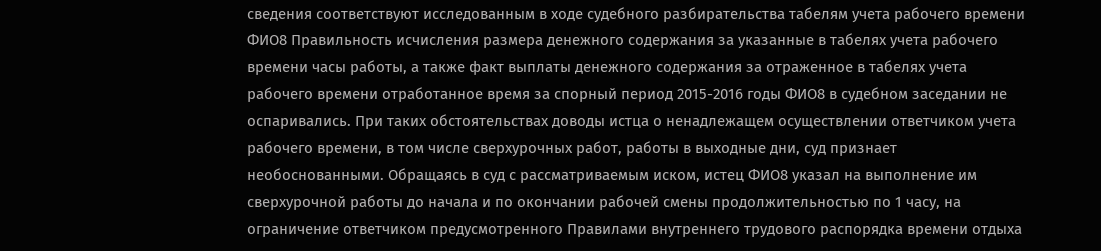сведения соответствуют исследованным в ходе судебного разбирательства табелям учета рабочего времени ФИО8 Правильность исчисления размера денежного содержания за указанные в табелях учета рабочего времени часы работы, а также факт выплаты денежного содержания за отраженное в табелях учета рабочего времени отработанное время за спорный период 2015-2016 годы ФИО8 в судебном заседании не оспаривались. При таких обстоятельствах доводы истца о ненадлежащем осуществлении ответчиком учета рабочего времени, в том числе сверхурочных работ, работы в выходные дни, суд признает необоснованными. Обращаясь в суд с рассматриваемым иском, истец ФИО8 указал на выполнение им сверхурочной работы до начала и по окончании рабочей смены продолжительностью по 1 часу, на ограничение ответчиком предусмотренного Правилами внутреннего трудового распорядка времени отдыха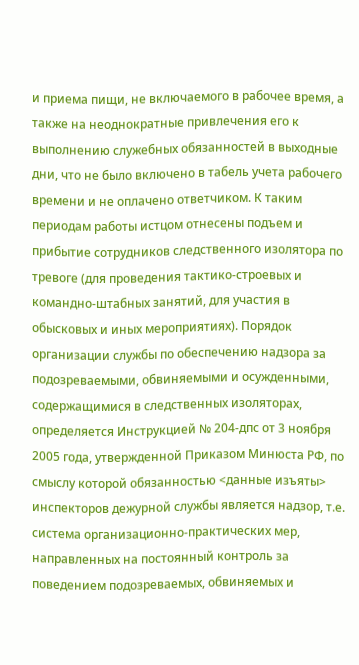и приема пищи, не включаемого в рабочее время, а также на неоднократные привлечения его к выполнению служебных обязанностей в выходные дни, что не было включено в табель учета рабочего времени и не оплачено ответчиком. К таким периодам работы истцом отнесены подъем и прибытие сотрудников следственного изолятора по тревоге (для проведения тактико-строевых и командно-штабных занятий, для участия в обысковых и иных мероприятиях). Порядок организации службы по обеспечению надзора за подозреваемыми, обвиняемыми и осужденными, содержащимися в следственных изоляторах, определяется Инструкцией № 204-дпс от 3 ноября 2005 года, утвержденной Приказом Минюста РФ, по смыслу которой обязанностью <данные изъяты> инспекторов дежурной службы является надзор, т.е. система организационно-практических мер, направленных на постоянный контроль за поведением подозреваемых, обвиняемых и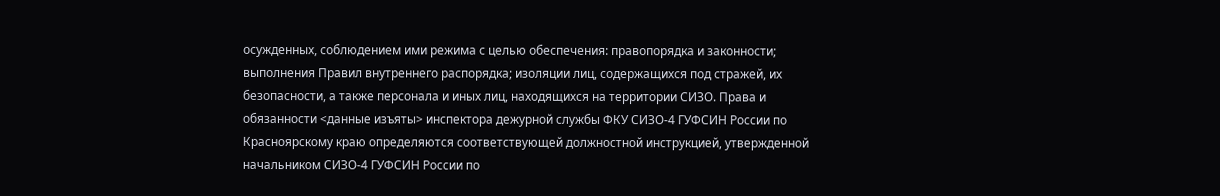осужденных, соблюдением ими режима с целью обеспечения: правопорядка и законности; выполнения Правил внутреннего распорядка; изоляции лиц, содержащихся под стражей, их безопасности, а также персонала и иных лиц, находящихся на территории СИЗО. Права и обязанности <данные изъяты> инспектора дежурной службы ФКУ СИЗО-4 ГУФСИН России по Красноярскому краю определяются соответствующей должностной инструкцией, утвержденной начальником СИЗО-4 ГУФСИН России по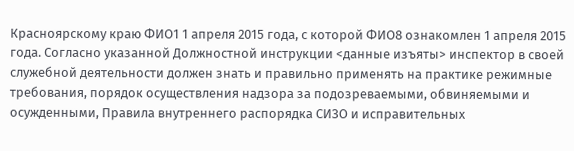Красноярскому краю ФИО1 1 апреля 2015 года, с которой ФИО8 ознакомлен 1 апреля 2015 года. Согласно указанной Должностной инструкции <данные изъяты> инспектор в своей служебной деятельности должен знать и правильно применять на практике режимные требования, порядок осуществления надзора за подозреваемыми, обвиняемыми и осужденными, Правила внутреннего распорядка СИЗО и исправительных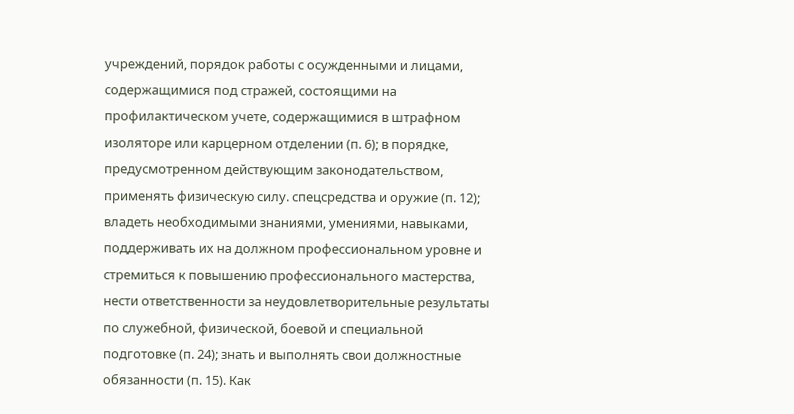учреждений, порядок работы с осужденными и лицами, содержащимися под стражей, состоящими на профилактическом учете, содержащимися в штрафном изоляторе или карцерном отделении (п. 6); в порядке, предусмотренном действующим законодательством, применять физическую силу. спецсредства и оружие (п. 12); владеть необходимыми знаниями, умениями, навыками, поддерживать их на должном профессиональном уровне и стремиться к повышению профессионального мастерства, нести ответственности за неудовлетворительные результаты по служебной, физической, боевой и специальной подготовке (п. 24); знать и выполнять свои должностные обязанности (п. 15). Как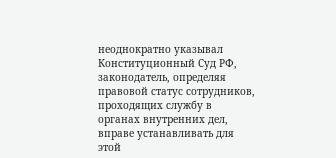неоднократно указывал Конституционный Суд РФ, законодатель, определяя правовой статус сотрудников, проходящих службу в органах внутренних дел, вправе устанавливать для этой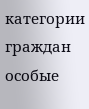категории граждан особые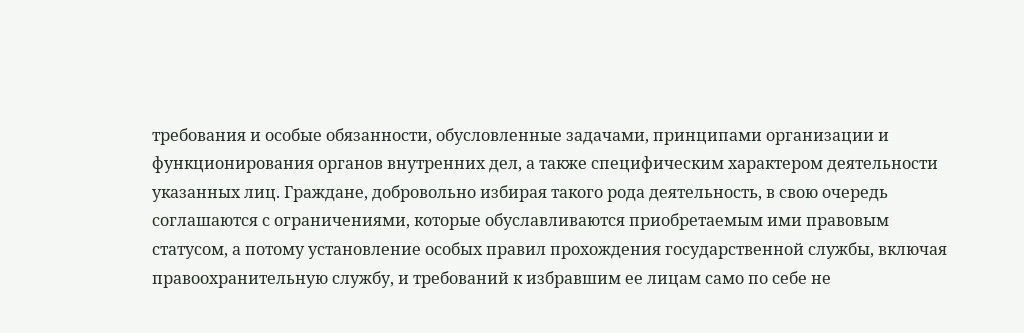требования и особые обязанности, обусловленные задачами, принципами организации и функционирования органов внутренних дел, а также специфическим характером деятельности указанных лиц. Граждане, добровольно избирая такого рода деятельность, в свою очередь соглашаются с ограничениями, которые обуславливаются приобретаемым ими правовым статусом, а потому установление особых правил прохождения государственной службы, включая правоохранительную службу, и требований к избравшим ее лицам само по себе не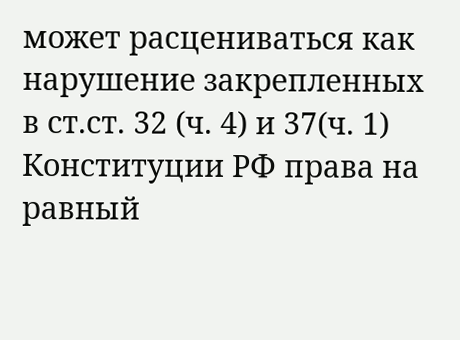может расцениваться как нарушение закрепленных в ст.ст. 32 (ч. 4) и 37(ч. 1) Конституции РФ права на равный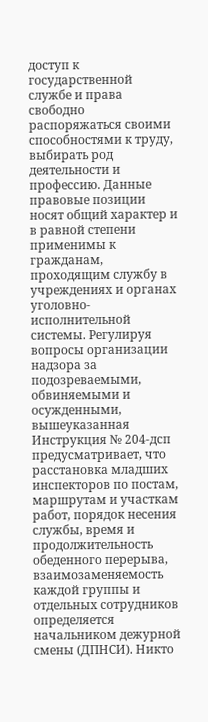доступ к государственной службе и права свободно распоряжаться своими способностями к труду, выбирать род деятельности и профессию. Данные правовые позиции носят общий характер и в равной степени применимы к гражданам, проходящим службу в учреждениях и органах уголовно-исполнительной системы. Регулируя вопросы организации надзора за подозреваемыми, обвиняемыми и осужденными, вышеуказанная Инструкция № 204-дсп предусматривает, что расстановка младших инспекторов по постам, маршрутам и участкам работ, порядок несения службы, время и продолжительность обеденного перерыва, взаимозаменяемость каждой группы и отдельных сотрудников определяется начальником дежурной смены (ДПНСИ). Никто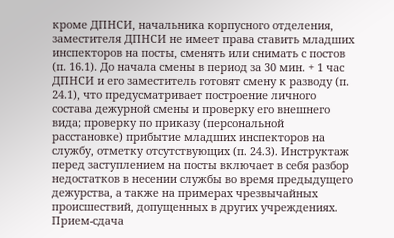кроме ДПНСИ, начальника корпусного отделения, заместителя ДПНСИ не имеет права ставить младших инспекторов на посты, сменять или снимать с постов (п. 16.1). До начала смены в период за 30 мин. + 1 час ДПНСИ и его заместитель готовят смену к разводу (п. 24.1), что предусматривает построение личного состава дежурной смены и проверку его внешнего вида; проверку по приказу (персональной расстановке) прибытие младших инспекторов на службу, отметку отсутствующих (п. 24.3). Инструктаж перед заступлением на посты включает в себя разбор недостатков в несении службы во время предыдущего дежурства, а также на примерах чрезвычайных происшествий, допущенных в других учреждениях. Прием-сдача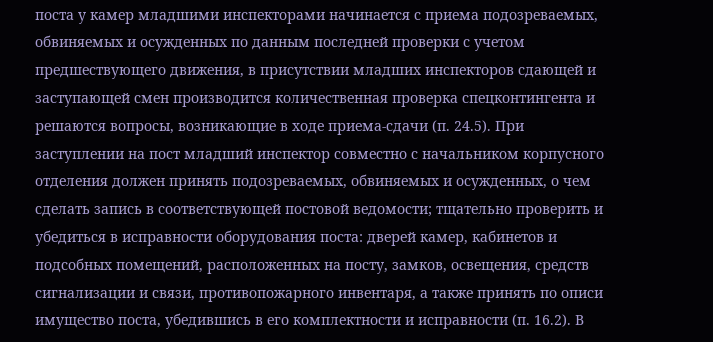поста у камер младшими инспекторами начинается с приема подозреваемых, обвиняемых и осужденных по данным последней проверки с учетом предшествующего движения, в присутствии младших инспекторов сдающей и заступающей смен производится количественная проверка спецконтингента и решаются вопросы, возникающие в ходе приема-сдачи (п. 24.5). При заступлении на пост младший инспектор совместно с начальником корпусного отделения должен принять подозреваемых, обвиняемых и осужденных, о чем сделать запись в соответствующей постовой ведомости; тщательно проверить и убедиться в исправности оборудования поста: дверей камер, кабинетов и подсобных помещений, расположенных на посту, замков, освещения, средств сигнализации и связи, противопожарного инвентаря, а также принять по описи имущество поста, убедившись в его комплектности и исправности (п. 16.2). В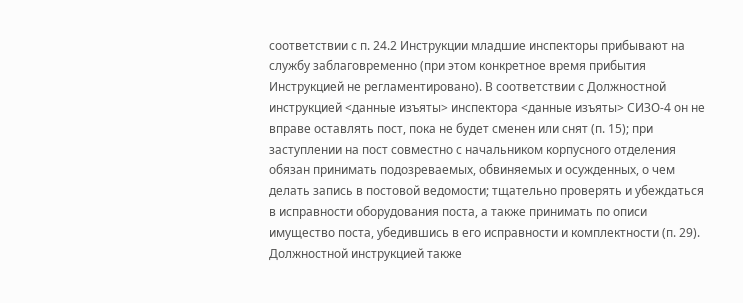соответствии с п. 24.2 Инструкции младшие инспекторы прибывают на службу заблаговременно (при этом конкретное время прибытия Инструкцией не регламентировано). В соответствии с Должностной инструкцией <данные изъяты> инспектора <данные изъяты> СИЗО-4 он не вправе оставлять пост, пока не будет сменен или снят (п. 15); при заступлении на пост совместно с начальником корпусного отделения обязан принимать подозреваемых, обвиняемых и осужденных, о чем делать запись в постовой ведомости; тщательно проверять и убеждаться в исправности оборудования поста, а также принимать по описи имущество поста, убедившись в его исправности и комплектности (п. 29). Должностной инструкцией также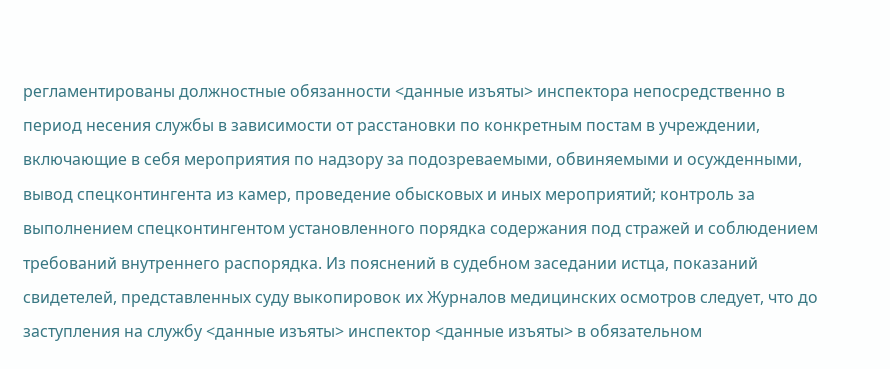регламентированы должностные обязанности <данные изъяты> инспектора непосредственно в период несения службы в зависимости от расстановки по конкретным постам в учреждении, включающие в себя мероприятия по надзору за подозреваемыми, обвиняемыми и осужденными, вывод спецконтингента из камер, проведение обысковых и иных мероприятий; контроль за выполнением спецконтингентом установленного порядка содержания под стражей и соблюдением требований внутреннего распорядка. Из пояснений в судебном заседании истца, показаний свидетелей, представленных суду выкопировок их Журналов медицинских осмотров следует, что до заступления на службу <данные изъяты> инспектор <данные изъяты> в обязательном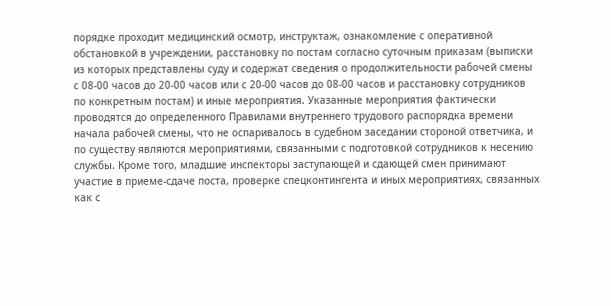порядке проходит медицинский осмотр, инструктаж, ознакомление с оперативной обстановкой в учреждении, расстановку по постам согласно суточным приказам (выписки из которых представлены суду и содержат сведения о продолжительности рабочей смены с 08-00 часов до 20-00 часов или с 20-00 часов до 08-00 часов и расстановку сотрудников по конкретным постам) и иные мероприятия. Указанные мероприятия фактически проводятся до определенного Правилами внутреннего трудового распорядка времени начала рабочей смены, что не оспаривалось в судебном заседании стороной ответчика, и по существу являются мероприятиями, связанными с подготовкой сотрудников к несению службы. Кроме того, младшие инспекторы заступающей и сдающей смен принимают участие в приеме-сдаче поста, проверке спецконтингента и иных мероприятиях, связанных как с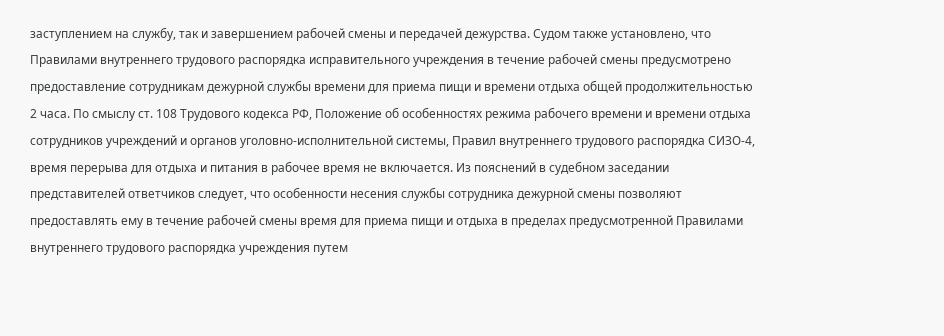заступлением на службу, так и завершением рабочей смены и передачей дежурства. Судом также установлено, что Правилами внутреннего трудового распорядка исправительного учреждения в течение рабочей смены предусмотрено предоставление сотрудникам дежурной службы времени для приема пищи и времени отдыха общей продолжительностью 2 часа. По смыслу ст. 108 Трудового кодекса РФ, Положение об особенностях режима рабочего времени и времени отдыха сотрудников учреждений и органов уголовно-исполнительной системы, Правил внутреннего трудового распорядка СИЗО-4, время перерыва для отдыха и питания в рабочее время не включается. Из пояснений в судебном заседании представителей ответчиков следует, что особенности несения службы сотрудника дежурной смены позволяют предоставлять ему в течение рабочей смены время для приема пищи и отдыха в пределах предусмотренной Правилами внутреннего трудового распорядка учреждения путем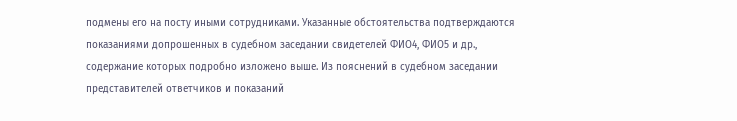подмены его на посту иными сотрудниками. Указанные обстоятельства подтверждаются показаниями допрошенных в судебном заседании свидетелей ФИО4, ФИО5 и др., содержание которых подробно изложено выше. Из пояснений в судебном заседании представителей ответчиков и показаний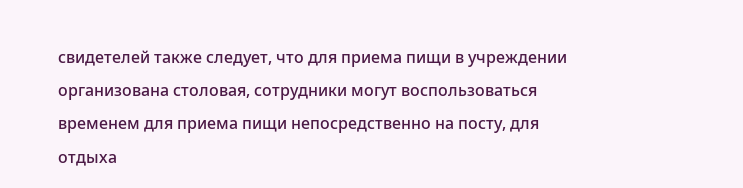свидетелей также следует, что для приема пищи в учреждении организована столовая, сотрудники могут воспользоваться временем для приема пищи непосредственно на посту, для отдыха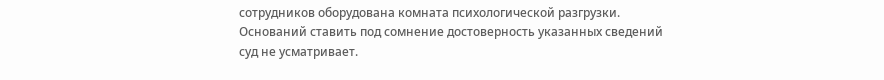сотрудников оборудована комната психологической разгрузки. Оснований ставить под сомнение достоверность указанных сведений суд не усматривает.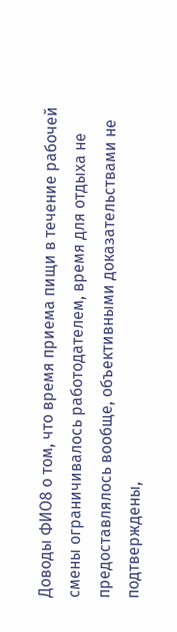Доводы ФИО8 о том, что время приема пищи в течение рабочей смены ограничивалось работодателем, время для отдыха не предоставлялось вообще, объективными доказательствами не подтверждены,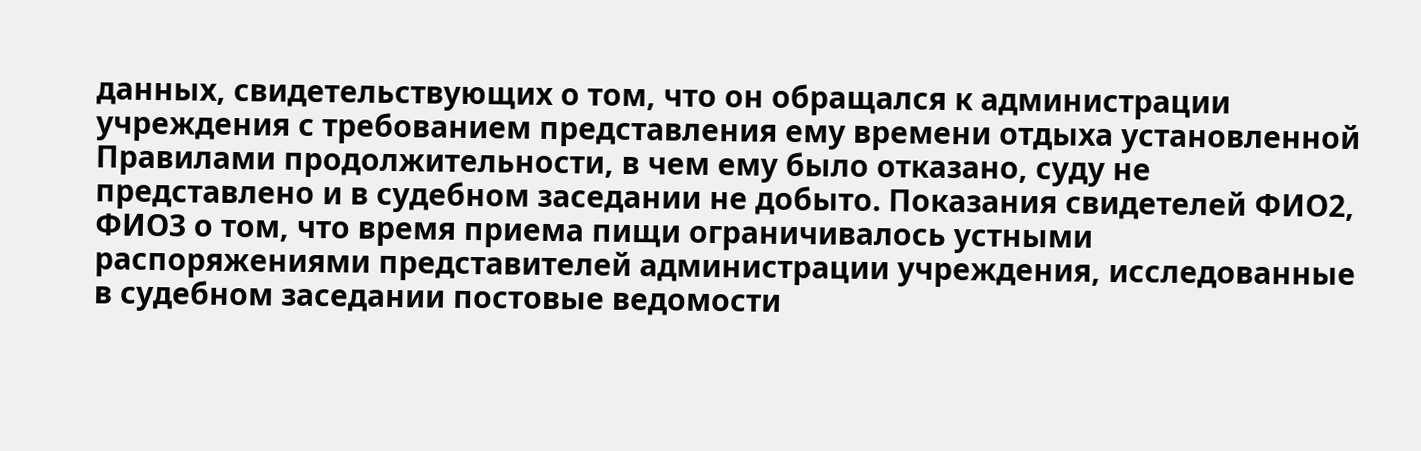данных, свидетельствующих о том, что он обращался к администрации учреждения с требованием представления ему времени отдыха установленной Правилами продолжительности, в чем ему было отказано, суду не представлено и в судебном заседании не добыто. Показания свидетелей ФИО2, ФИО3 о том, что время приема пищи ограничивалось устными распоряжениями представителей администрации учреждения, исследованные в судебном заседании постовые ведомости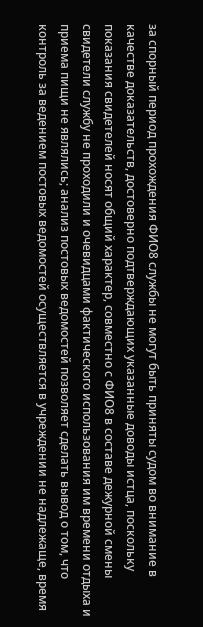за спорный период прохождения ФИО8 службы не могут быть приняты судом во внимание в качестве доказательств, достоверно подтверждающих указанные доводы истца, поскольку показания свидетелей носят общий характер, совместно с ФИО8 в составе дежурной смены свидетели службу не проходили и очевидцами фактического использования им времени отдыха и приема пищи не являлись; анализ постовых ведомостей позволяет сделать вывод о том, что контроль за ведением постовых ведомостей осуществляется в учреждении не надлежаще, время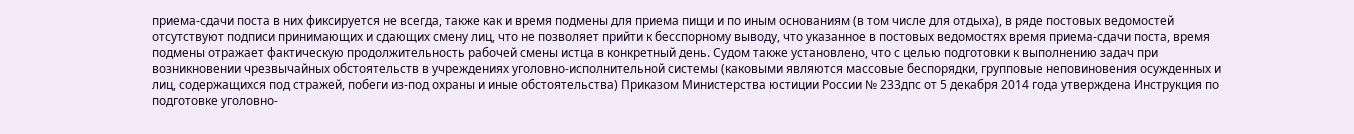приема-сдачи поста в них фиксируется не всегда, также как и время подмены для приема пищи и по иным основаниям (в том числе для отдыха), в ряде постовых ведомостей отсутствуют подписи принимающих и сдающих смену лиц, что не позволяет прийти к бесспорному выводу, что указанное в постовых ведомостях время приема-сдачи поста, время подмены отражает фактическую продолжительность рабочей смены истца в конкретный день. Судом также установлено, что с целью подготовки к выполнению задач при возникновении чрезвычайных обстоятельств в учреждениях уголовно-исполнительной системы (каковыми являются массовые беспорядки, групповые неповиновения осужденных и лиц, содержащихся под стражей, побеги из-под охраны и иные обстоятельства) Приказом Министерства юстиции России № 233дпс от 5 декабря 2014 года утверждена Инструкция по подготовке уголовно-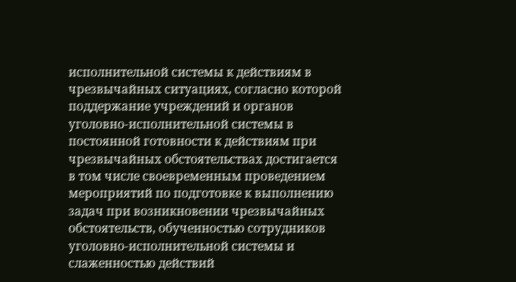исполнительной системы к действиям в чрезвычайных ситуациях, согласно которой поддержание учреждений и органов уголовно-исполнительной системы в постоянной готовности к действиям при чрезвычайных обстоятельствах достигается в том числе своевременным проведением мероприятий по подготовке к выполнению задач при возникновении чрезвычайных обстоятельств, обученностью сотрудников уголовно-исполнительной системы и слаженностью действий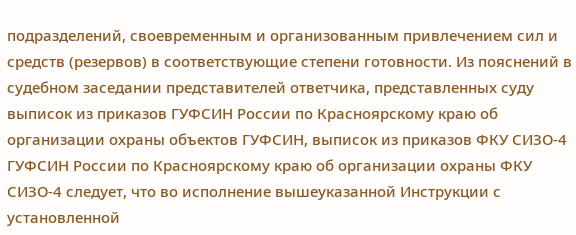подразделений, своевременным и организованным привлечением сил и средств (резервов) в соответствующие степени готовности. Из пояснений в судебном заседании представителей ответчика, представленных суду выписок из приказов ГУФСИН России по Красноярскому краю об организации охраны объектов ГУФСИН, выписок из приказов ФКУ СИЗО-4 ГУФСИН России по Красноярскому краю об организации охраны ФКУ СИЗО-4 следует, что во исполнение вышеуказанной Инструкции с установленной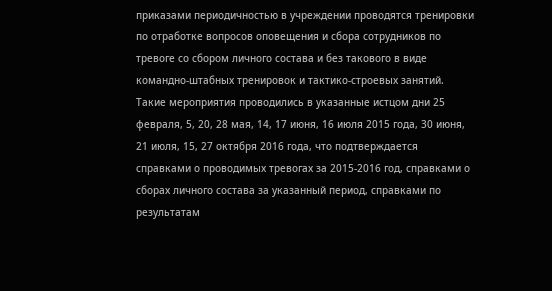приказами периодичностью в учреждении проводятся тренировки по отработке вопросов оповещения и сбора сотрудников по тревоге со сбором личного состава и без такового в виде командно-штабных тренировок и тактико-строевых занятий. Такие мероприятия проводились в указанные истцом дни 25 февраля, 5, 20, 28 мая, 14, 17 июня, 16 июля 2015 года, 30 июня, 21 июля, 15, 27 октября 2016 года, что подтверждается справками о проводимых тревогах за 2015-2016 год, справками о сборах личного состава за указанный период, справками по результатам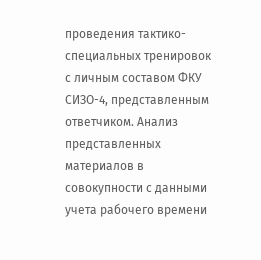проведения тактико-специальных тренировок с личным составом ФКУ СИЗО-4, представленным ответчиком. Анализ представленных материалов в совокупности с данными учета рабочего времени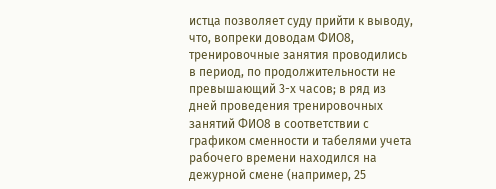истца позволяет суду прийти к выводу, что, вопреки доводам ФИО8, тренировочные занятия проводились в период, по продолжительности не превышающий 3-х часов; в ряд из дней проведения тренировочных занятий ФИО8 в соответствии с графиком сменности и табелями учета рабочего времени находился на дежурной смене (например, 25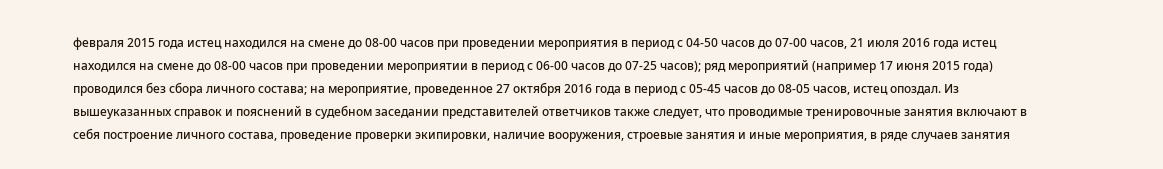февраля 2015 года истец находился на смене до 08-00 часов при проведении мероприятия в период с 04-50 часов до 07-00 часов, 21 июля 2016 года истец находился на смене до 08-00 часов при проведении мероприятии в период с 06-00 часов до 07-25 часов); ряд мероприятий (например 17 июня 2015 года) проводился без сбора личного состава; на мероприятие, проведенное 27 октября 2016 года в период с 05-45 часов до 08-05 часов, истец опоздал. Из вышеуказанных справок и пояснений в судебном заседании представителей ответчиков также следует, что проводимые тренировочные занятия включают в себя построение личного состава, проведение проверки экипировки, наличие вооружения, строевые занятия и иные мероприятия, в ряде случаев занятия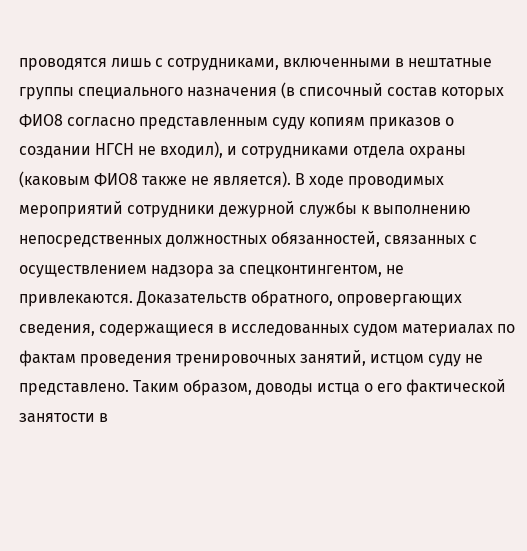проводятся лишь с сотрудниками, включенными в нештатные группы специального назначения (в списочный состав которых ФИО8 согласно представленным суду копиям приказов о создании НГСН не входил), и сотрудниками отдела охраны (каковым ФИО8 также не является). В ходе проводимых мероприятий сотрудники дежурной службы к выполнению непосредственных должностных обязанностей, связанных с осуществлением надзора за спецконтингентом, не привлекаются. Доказательств обратного, опровергающих сведения, содержащиеся в исследованных судом материалах по фактам проведения тренировочных занятий, истцом суду не представлено. Таким образом, доводы истца о его фактической занятости в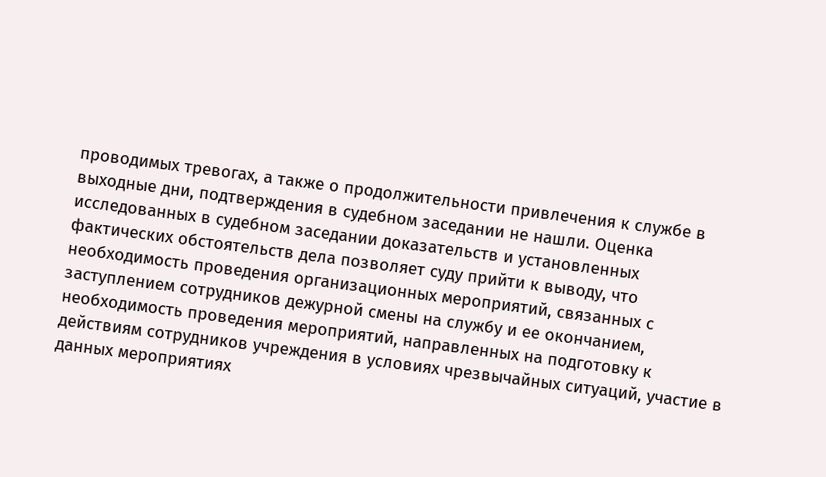проводимых тревогах, а также о продолжительности привлечения к службе в выходные дни, подтверждения в судебном заседании не нашли. Оценка исследованных в судебном заседании доказательств и установленных фактических обстоятельств дела позволяет суду прийти к выводу, что необходимость проведения организационных мероприятий, связанных с заступлением сотрудников дежурной смены на службу и ее окончанием, необходимость проведения мероприятий, направленных на подготовку к действиям сотрудников учреждения в условиях чрезвычайных ситуаций, участие в данных мероприятиях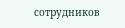сотрудников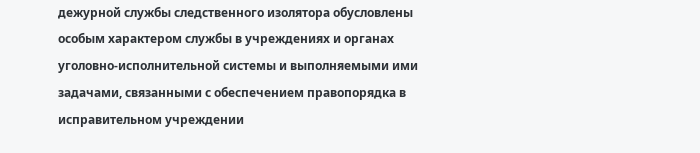дежурной службы следственного изолятора обусловлены особым характером службы в учреждениях и органах уголовно-исполнительной системы и выполняемыми ими задачами, связанными с обеспечением правопорядка в исправительном учреждении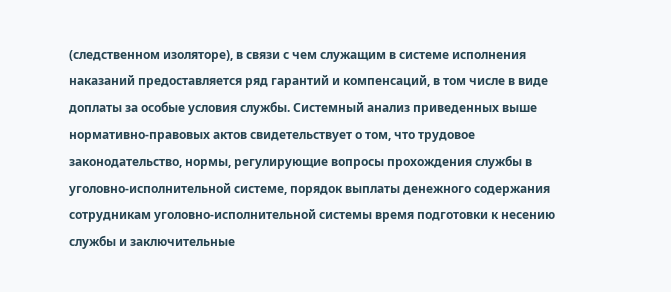(следственном изоляторе), в связи с чем служащим в системе исполнения наказаний предоставляется ряд гарантий и компенсаций, в том числе в виде доплаты за особые условия службы. Системный анализ приведенных выше нормативно-правовых актов свидетельствует о том, что трудовое законодательство, нормы, регулирующие вопросы прохождения службы в уголовно-исполнительной системе, порядок выплаты денежного содержания сотрудникам уголовно-исполнительной системы время подготовки к несению службы и заключительные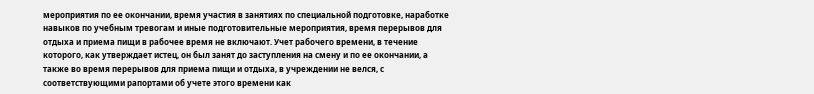мероприятия по ее окончании, время участия в занятиях по специальной подготовке, наработке навыков по учебным тревогам и иные подготовительные мероприятия, время перерывов для отдыха и приема пищи в рабочее время не включают. Учет рабочего времени, в течение которого, как утверждает истец, он был занят до заступления на смену и по ее окончании, а также во время перерывов для приема пищи и отдыха, в учреждении не велся, с соответствующими рапортами об учете этого времени как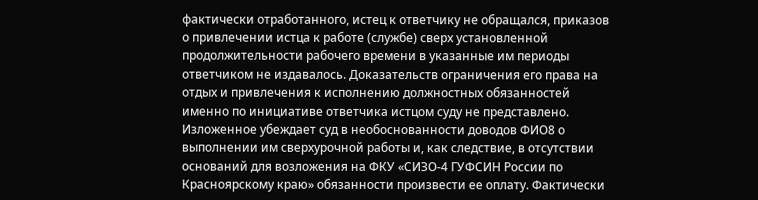фактически отработанного, истец к ответчику не обращался, приказов о привлечении истца к работе (службе) сверх установленной продолжительности рабочего времени в указанные им периоды ответчиком не издавалось. Доказательств ограничения его права на отдых и привлечения к исполнению должностных обязанностей именно по инициативе ответчика истцом суду не представлено. Изложенное убеждает суд в необоснованности доводов ФИО8 о выполнении им сверхурочной работы и, как следствие, в отсутствии оснований для возложения на ФКУ «СИЗО-4 ГУФСИН России по Красноярскому краю» обязанности произвести ее оплату. Фактически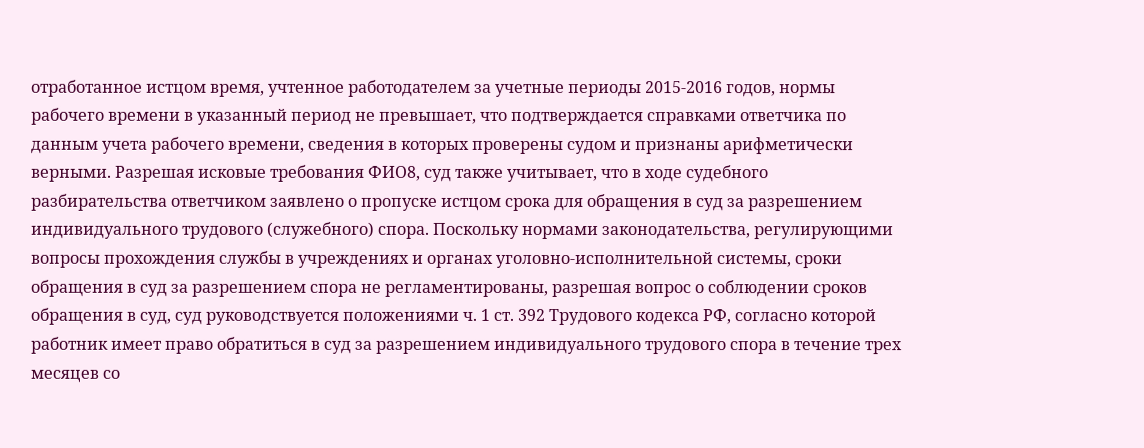отработанное истцом время, учтенное работодателем за учетные периоды 2015-2016 годов, нормы рабочего времени в указанный период не превышает, что подтверждается справками ответчика по данным учета рабочего времени, сведения в которых проверены судом и признаны арифметически верными. Разрешая исковые требования ФИО8, суд также учитывает, что в ходе судебного разбирательства ответчиком заявлено о пропуске истцом срока для обращения в суд за разрешением индивидуального трудового (служебного) спора. Поскольку нормами законодательства, регулирующими вопросы прохождения службы в учреждениях и органах уголовно-исполнительной системы, сроки обращения в суд за разрешением спора не регламентированы, разрешая вопрос о соблюдении сроков обращения в суд, суд руководствуется положениями ч. 1 ст. 392 Трудового кодекса РФ, согласно которой работник имеет право обратиться в суд за разрешением индивидуального трудового спора в течение трех месяцев со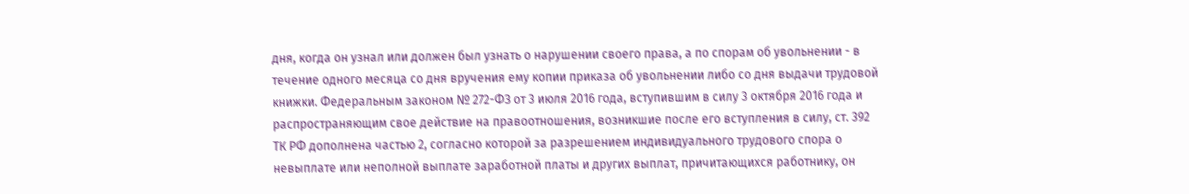дня, когда он узнал или должен был узнать о нарушении своего права, а по спорам об увольнении - в течение одного месяца со дня вручения ему копии приказа об увольнении либо со дня выдачи трудовой книжки. Федеральным законом № 272-ФЗ от 3 июля 2016 года, вступившим в силу 3 октября 2016 года и распространяющим свое действие на правоотношения, возникшие после его вступления в силу, ст. 392 ТК РФ дополнена частью 2, согласно которой за разрешением индивидуального трудового спора о невыплате или неполной выплате заработной платы и других выплат, причитающихся работнику, он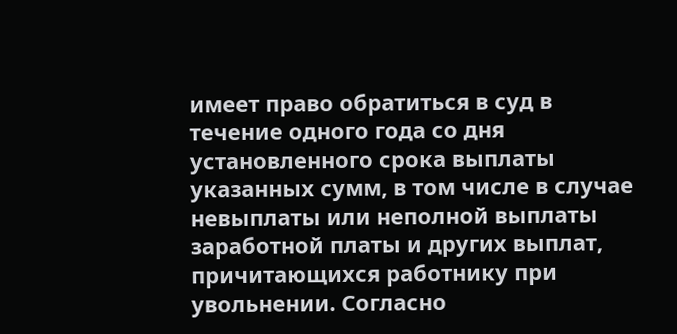имеет право обратиться в суд в течение одного года со дня установленного срока выплаты указанных сумм, в том числе в случае невыплаты или неполной выплаты заработной платы и других выплат, причитающихся работнику при увольнении. Согласно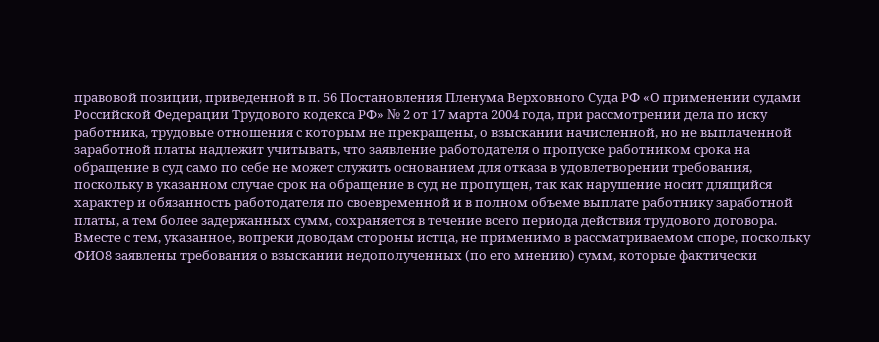правовой позиции, приведенной в п. 56 Постановления Пленума Верховного Суда РФ «О применении судами Российской Федерации Трудового кодекса РФ» № 2 от 17 марта 2004 года, при рассмотрении дела по иску работника, трудовые отношения с которым не прекращены, о взыскании начисленной, но не выплаченной заработной платы надлежит учитывать, что заявление работодателя о пропуске работником срока на обращение в суд само по себе не может служить основанием для отказа в удовлетворении требования, поскольку в указанном случае срок на обращение в суд не пропущен, так как нарушение носит длящийся характер и обязанность работодателя по своевременной и в полном объеме выплате работнику заработной платы, а тем более задержанных сумм, сохраняется в течение всего периода действия трудового договора. Вместе с тем, указанное, вопреки доводам стороны истца, не применимо в рассматриваемом споре, поскольку ФИО8 заявлены требования о взыскании недополученных (по его мнению) сумм, которые фактически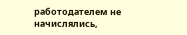работодателем не начислялись,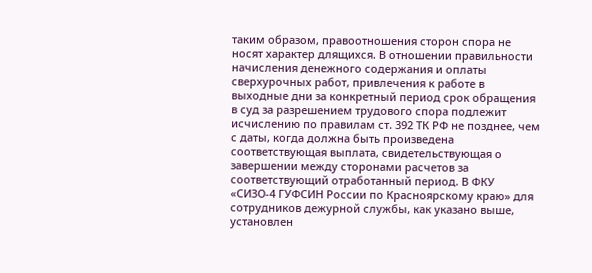таким образом, правоотношения сторон спора не носят характер длящихся. В отношении правильности начисления денежного содержания и оплаты сверхурочных работ, привлечения к работе в выходные дни за конкретный период срок обращения в суд за разрешением трудового спора подлежит исчислению по правилам ст. 392 ТК РФ не позднее, чем с даты, когда должна быть произведена соответствующая выплата, свидетельствующая о завершении между сторонами расчетов за соответствующий отработанный период. В ФКУ «СИЗО-4 ГУФСИН России по Красноярскому краю» для сотрудников дежурной службы, как указано выше, установлен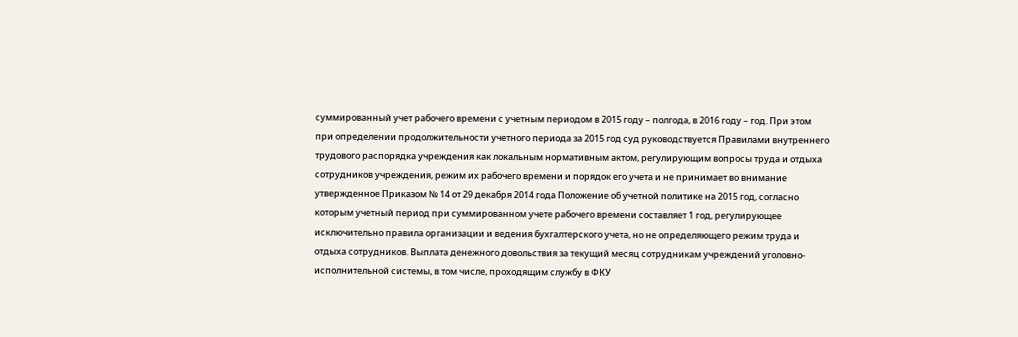суммированный учет рабочего времени с учетным периодом в 2015 году – полгода, в 2016 году – год. При этом при определении продолжительности учетного периода за 2015 год суд руководствуется Правилами внутреннего трудового распорядка учреждения как локальным нормативным актом, регулирующим вопросы труда и отдыха сотрудников учреждения, режим их рабочего времени и порядок его учета и не принимает во внимание утвержденное Приказом № 14 от 29 декабря 2014 года Положение об учетной политике на 2015 год, согласно которым учетный период при суммированном учете рабочего времени составляет 1 год, регулирующее исключительно правила организации и ведения бухгалтерского учета, но не определяющего режим труда и отдыха сотрудников. Выплата денежного довольствия за текущий месяц сотрудникам учреждений уголовно-исполнительной системы, в том числе, проходящим службу в ФКУ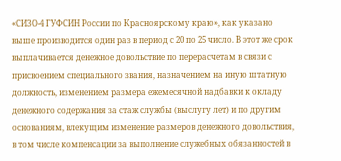«СИЗО-4 ГУФСИН России по Красноярскому краю», как указано выше производится один раз в период с 20 по 25 число. В этот же срок выплачивается денежное довольствие по перерасчетам в связи с присвоением специального звания, назначением на иную штатную должность, изменением размера ежемесячной надбавки к окладу денежного содержания за стаж службы (выслугу лет) и по другим основаниям, влекущим изменение размеров денежного довольствия, в том числе компенсации за выполнение служебных обязанностей в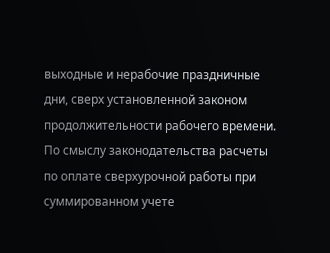выходные и нерабочие праздничные дни, сверх установленной законом продолжительности рабочего времени. По смыслу законодательства расчеты по оплате сверхурочной работы при суммированном учете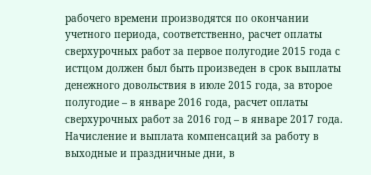рабочего времени производятся по окончании учетного периода, соответственно, расчет оплаты сверхурочных работ за первое полугодие 2015 года с истцом должен был быть произведен в срок выплаты денежного довольствия в июле 2015 года, за второе полугодие – в январе 2016 года, расчет оплаты сверхурочных работ за 2016 год – в январе 2017 года. Начисление и выплата компенсаций за работу в выходные и праздничные дни, в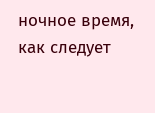ночное время, как следует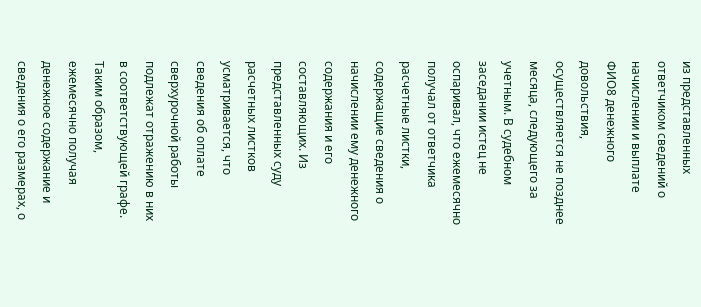из представленных ответчиком сведений о начислении и выплате ФИО8 денежного довольствия, осуществляется не позднее месяца, следующего за учетным. В судебном заседании истец не оспаривал, что ежемесячно получал от ответчика расчетные листки, содержащие сведения о начислении ему денежного содержания и его составляющих. Из представленных суду расчетных листков усматривается, что сведения об оплате сверхурочной работы подлежат отражению в них в соответствующей графе. Таким образом, ежемесячно получая денежное содержание и сведения о его размерах, о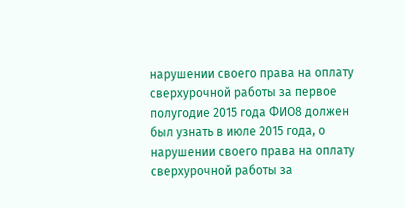нарушении своего права на оплату сверхурочной работы за первое полугодие 2015 года ФИО8 должен был узнать в июле 2015 года, о нарушении своего права на оплату сверхурочной работы за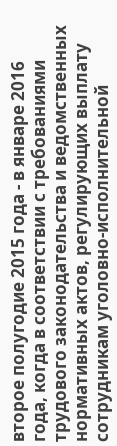второе полугодие 2015 года - в январе 2016 года, когда в соответствии с требованиями трудового законодательства и ведомственных нормативных актов, регулирующих выплату сотрудникам уголовно-исполнительной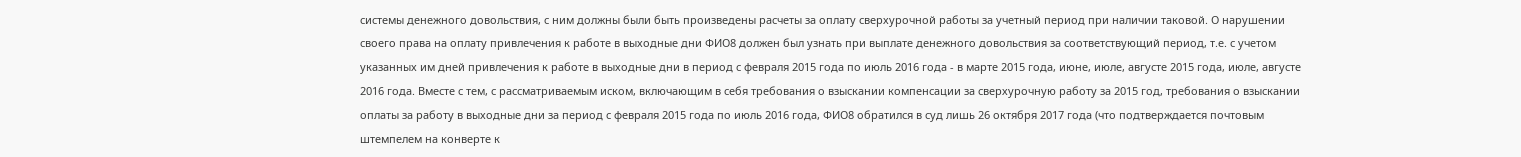системы денежного довольствия, с ним должны были быть произведены расчеты за оплату сверхурочной работы за учетный период при наличии таковой. О нарушении своего права на оплату привлечения к работе в выходные дни ФИО8 должен был узнать при выплате денежного довольствия за соответствующий период, т.е. с учетом указанных им дней привлечения к работе в выходные дни в период с февраля 2015 года по июль 2016 года - в марте 2015 года, июне, июле, августе 2015 года, июле, августе 2016 года. Вместе с тем, с рассматриваемым иском, включающим в себя требования о взыскании компенсации за сверхурочную работу за 2015 год, требования о взыскании оплаты за работу в выходные дни за период с февраля 2015 года по июль 2016 года, ФИО8 обратился в суд лишь 26 октября 2017 года (что подтверждается почтовым штемпелем на конверте к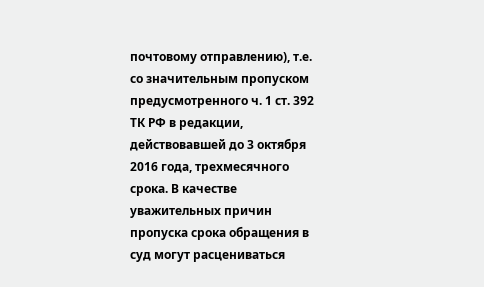почтовому отправлению), т.е. со значительным пропуском предусмотренного ч. 1 ст. 392 ТК РФ в редакции, действовавшей до 3 октября 2016 года, трехмесячного срока. В качестве уважительных причин пропуска срока обращения в суд могут расцениваться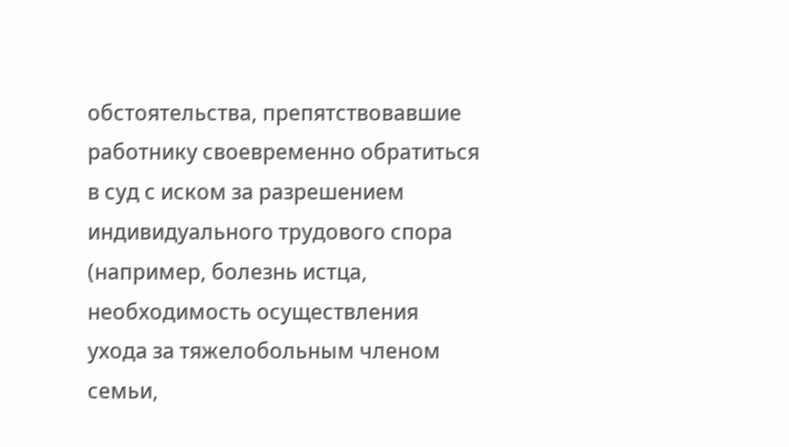обстоятельства, препятствовавшие работнику своевременно обратиться в суд с иском за разрешением индивидуального трудового спора (например, болезнь истца, необходимость осуществления ухода за тяжелобольным членом семьи,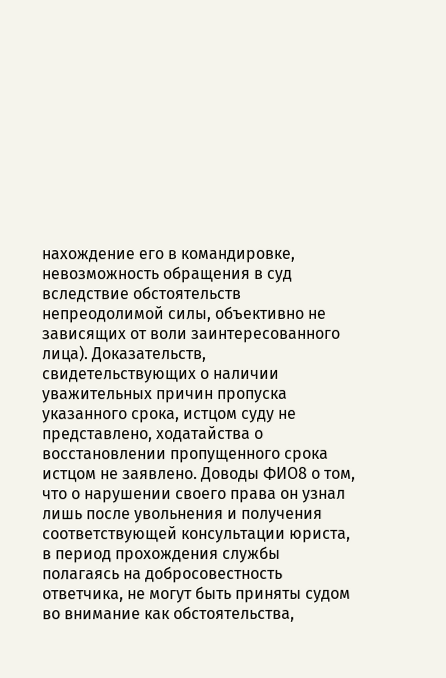нахождение его в командировке, невозможность обращения в суд вследствие обстоятельств непреодолимой силы, объективно не зависящих от воли заинтересованного лица). Доказательств, свидетельствующих о наличии уважительных причин пропуска указанного срока, истцом суду не представлено, ходатайства о восстановлении пропущенного срока истцом не заявлено. Доводы ФИО8 о том, что о нарушении своего права он узнал лишь после увольнения и получения соответствующей консультации юриста, в период прохождения службы полагаясь на добросовестность ответчика, не могут быть приняты судом во внимание как обстоятельства,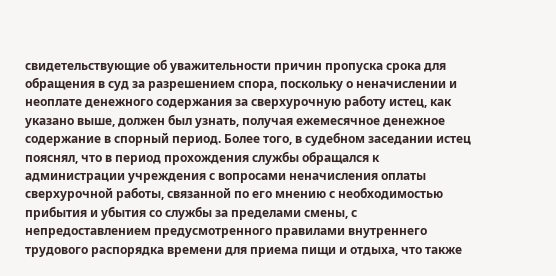свидетельствующие об уважительности причин пропуска срока для обращения в суд за разрешением спора, поскольку о неначислении и неоплате денежного содержания за сверхурочную работу истец, как указано выше, должен был узнать, получая ежемесячное денежное содержание в спорный период. Более того, в судебном заседании истец пояснял, что в период прохождения службы обращался к администрации учреждения с вопросами неначисления оплаты сверхурочной работы, связанной по его мнению с необходимостью прибытия и убытия со службы за пределами смены, с непредоставлением предусмотренного правилами внутреннего трудового распорядка времени для приема пищи и отдыха, что также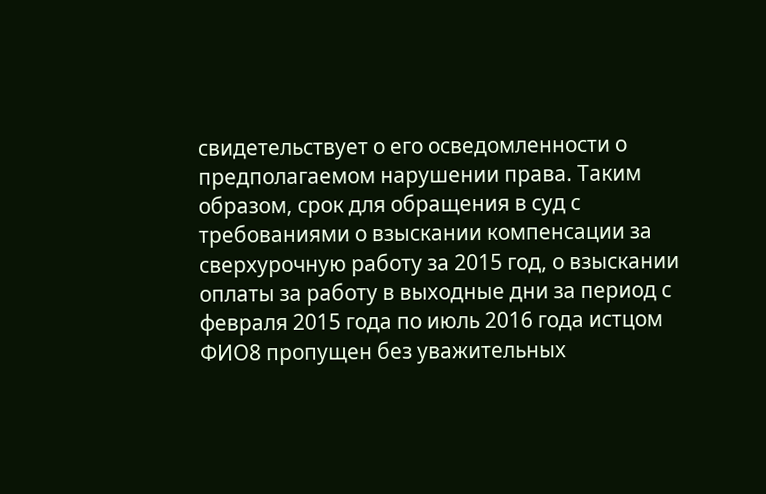свидетельствует о его осведомленности о предполагаемом нарушении права. Таким образом, срок для обращения в суд с требованиями о взыскании компенсации за сверхурочную работу за 2015 год, о взыскании оплаты за работу в выходные дни за период с февраля 2015 года по июль 2016 года истцом ФИО8 пропущен без уважительных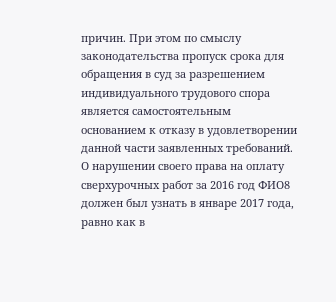причин. При этом по смыслу законодательства пропуск срока для обращения в суд за разрешением индивидуального трудового спора является самостоятельным основанием к отказу в удовлетворении данной части заявленных требований. О нарушении своего права на оплату сверхурочных работ за 2016 год ФИО8 должен был узнать в январе 2017 года, равно как в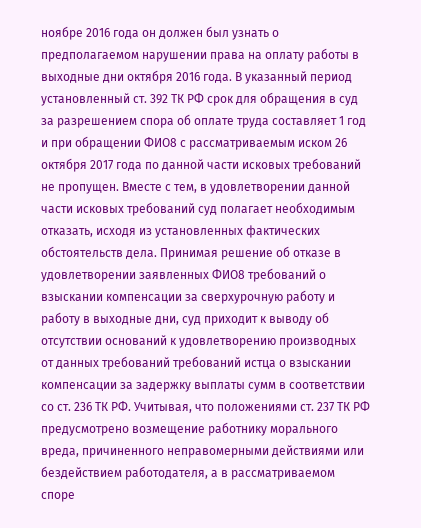ноябре 2016 года он должен был узнать о предполагаемом нарушении права на оплату работы в выходные дни октября 2016 года. В указанный период установленный ст. 392 ТК РФ срок для обращения в суд за разрешением спора об оплате труда составляет 1 год и при обращении ФИО8 с рассматриваемым иском 26 октября 2017 года по данной части исковых требований не пропущен. Вместе с тем, в удовлетворении данной части исковых требований суд полагает необходимым отказать, исходя из установленных фактических обстоятельств дела. Принимая решение об отказе в удовлетворении заявленных ФИО8 требований о взыскании компенсации за сверхурочную работу и работу в выходные дни, суд приходит к выводу об отсутствии оснований к удовлетворению производных от данных требований требований истца о взыскании компенсации за задержку выплаты сумм в соответствии со ст. 236 ТК РФ. Учитывая, что положениями ст. 237 ТК РФ предусмотрено возмещение работнику морального вреда, причиненного неправомерными действиями или бездействием работодателя, а в рассматриваемом споре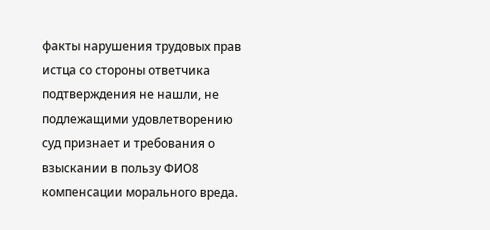факты нарушения трудовых прав истца со стороны ответчика подтверждения не нашли, не подлежащими удовлетворению суд признает и требования о взыскании в пользу ФИО8 компенсации морального вреда.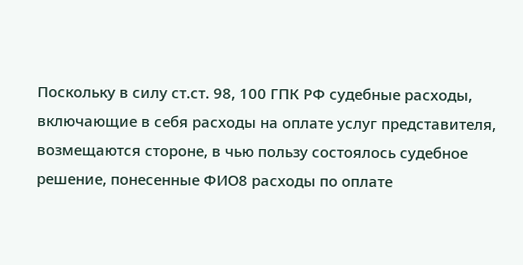Поскольку в силу ст.ст. 98, 100 ГПК РФ судебные расходы, включающие в себя расходы на оплате услуг представителя, возмещаются стороне, в чью пользу состоялось судебное решение, понесенные ФИО8 расходы по оплате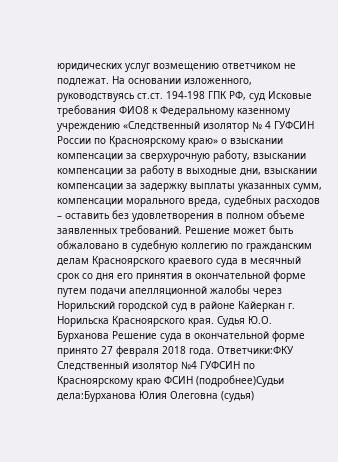юридических услуг возмещению ответчиком не подлежат. На основании изложенного, руководствуясь ст.ст. 194-198 ГПК РФ, суд Исковые требования ФИО8 к Федеральному казенному учреждению «Следственный изолятор № 4 ГУФСИН России по Красноярскому краю» о взыскании компенсации за сверхурочную работу, взыскании компенсации за работу в выходные дни, взыскании компенсации за задержку выплаты указанных сумм, компенсации морального вреда, судебных расходов – оставить без удовлетворения в полном объеме заявленных требований. Решение может быть обжаловано в судебную коллегию по гражданским делам Красноярского краевого суда в месячный срок со дня его принятия в окончательной форме путем подачи апелляционной жалобы через Норильский городской суд в районе Кайеркан г. Норильска Красноярского края. Судья Ю.О. Бурханова Решение суда в окончательной форме принято 27 февраля 2018 года. Ответчики:ФКУ Следственный изолятор №4 ГУФСИН по Красноярскому краю ФСИН (подробнее)Судьи дела:Бурханова Юлия Олеговна (судья)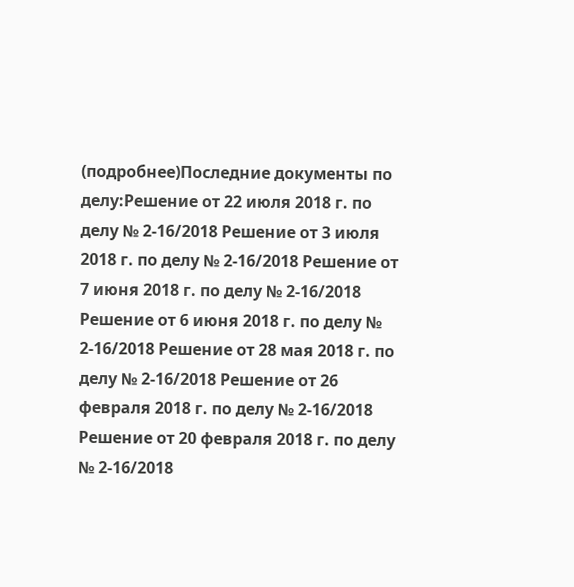(подробнее)Последние документы по делу:Решение от 22 июля 2018 г. по делу № 2-16/2018 Решение от 3 июля 2018 г. по делу № 2-16/2018 Решение от 7 июня 2018 г. по делу № 2-16/2018 Решение от 6 июня 2018 г. по делу № 2-16/2018 Решение от 28 мая 2018 г. по делу № 2-16/2018 Решение от 26 февраля 2018 г. по делу № 2-16/2018 Решение от 20 февраля 2018 г. по делу № 2-16/2018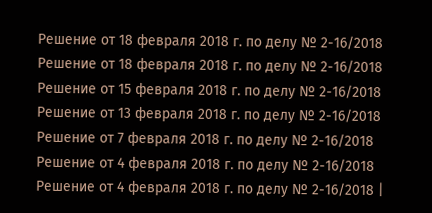Решение от 18 февраля 2018 г. по делу № 2-16/2018 Решение от 18 февраля 2018 г. по делу № 2-16/2018 Решение от 15 февраля 2018 г. по делу № 2-16/2018 Решение от 13 февраля 2018 г. по делу № 2-16/2018 Решение от 7 февраля 2018 г. по делу № 2-16/2018 Решение от 4 февраля 2018 г. по делу № 2-16/2018 Решение от 4 февраля 2018 г. по делу № 2-16/2018 |